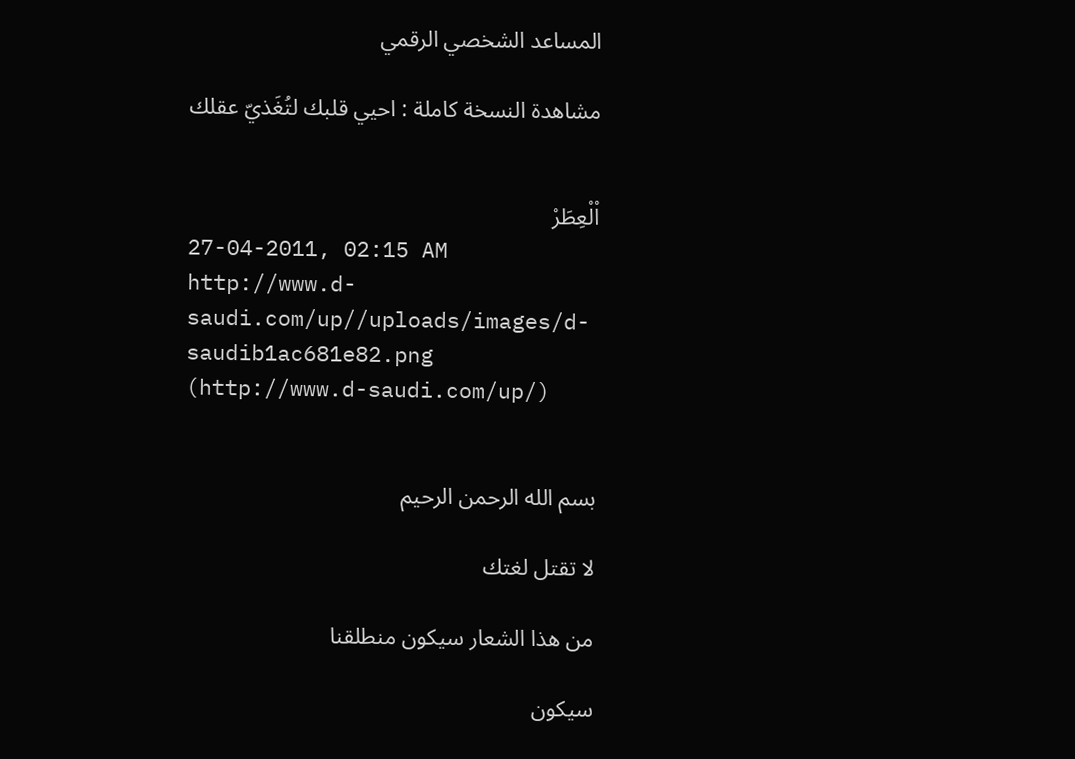المساعد الشخصي الرقمي

مشاهدة النسخة كاملة : احيي قلبك لتُغَذيّ عقلك


اْلْعِطَرْ
27-04-2011, 02:15 AM
http://www.d-saudi.com/up//uploads/images/d-saudib1ac681e82.png (http://www.d-saudi.com/up/)


بسم الله الرحمن الرحيم

لا تقتل لغتك

من هذا الشعار سيكون منطلقنا

سيكون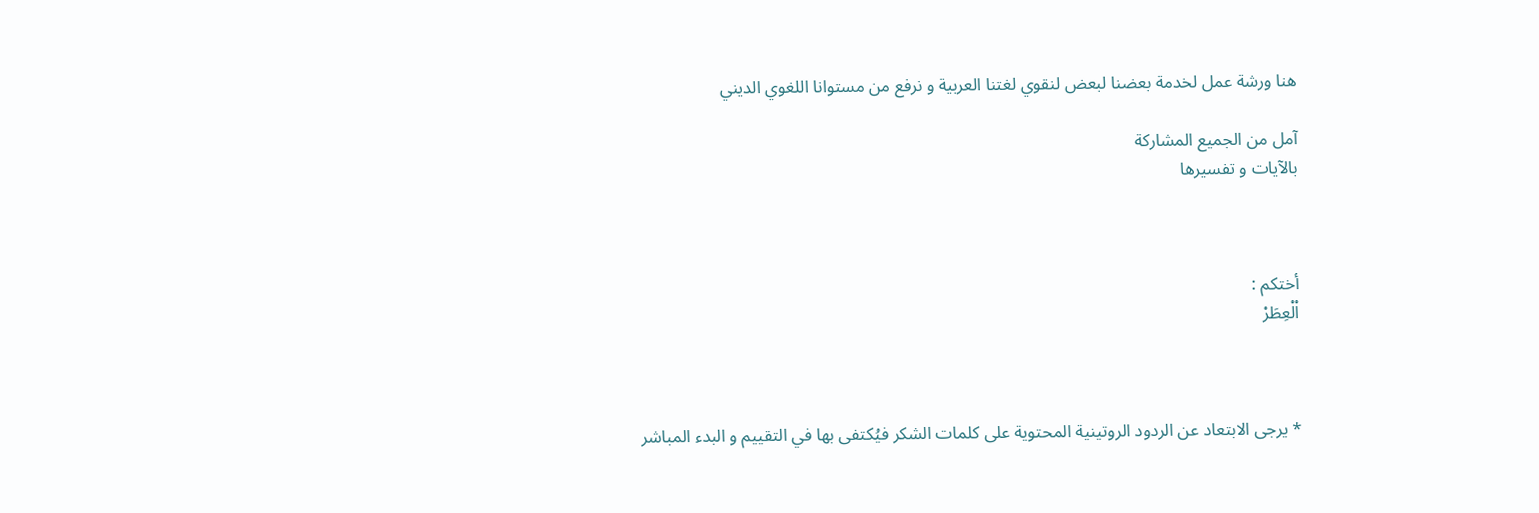هنا ورشة عمل لخدمة بعضنا لبعض لنقوي لغتنا العربية و نرفع من مستوانا اللغوي الديني

آمل من الجميع المشاركة
بالآيات و تفسيرها



أختكم :
اْلْعِطَرْ



* يرجى الابتعاد عن الردود الروتينية المحتوية على كلمات الشكر فيُكتفى بها في التقييم و البدء المباشر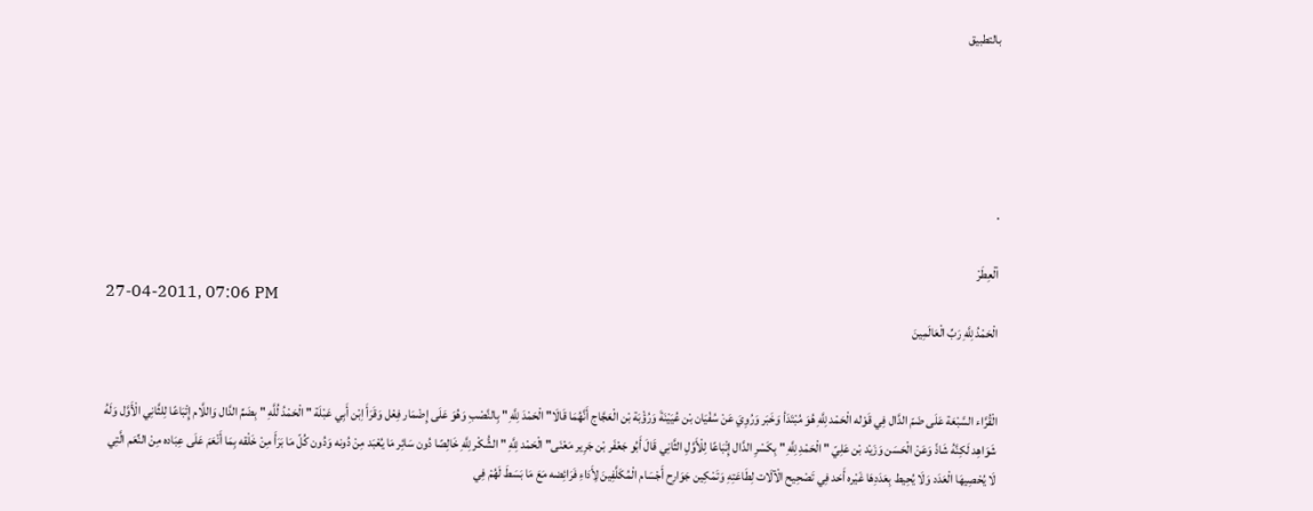بالتطبيق





.

اْلْعِطَرْ
27-04-2011, 07:06 PM
الْحَمْدُ لِلَّهِ رَبِّ الْعَالَمِينَ


الْقُرَّاء السَّبْعَة عَلَى ضَمّ الدَّال فِي قَوْله الْحَمْد لِلَّهِ هُوَ مُبْتَدَأ وَخَبَر وَرُوِيَ عَنْ سُفْيَان بْن عُيَيْنَةَ وَرُؤْبَة بْن الْعَجَّاج أَنَّهُمَا قَالَا" الْحَمْدَ لِلَّهِ " بِالنَّصْبِ وَهُوَ عَلَى إِضْمَار فِعْل وَقَرَأَ اِبْن أَبِي عَبْلَة " الْحَمْدُ لُلَّهِ " بِضَمِّ الدَّال وَاللَّام إِتْبَاعًا لِلثَّانِي الْأَوَّل وَلَهُ شَوَاهِد لَكِنَّهُ شَاذّ وَعَنْ الْحَسَن وَزَيْد بْن عَلِيّ " الْحَمْدِ لِلَّهِ " بِكَسْرِ الدَّال إِتْبَاعًا لِلْأَوَّلِ الثَّانِي قَالَ أَبُو جَعْفَر بْن جَرِير مَعْنَى" الْحَمْد لِلَّهِ " الشُّكْر لِلَّهِ خَالِصًا دُون سَائِر مَا يُعْبَد مِنْ دُونه وَدُون كُلّ مَا بَرَأَ مِنْ خَلْقه بِمَا أَنْعَمَ عَلَى عِبَاده مِنْ النِّعَم الَّتِي لَا يُحْصِيهَا الْعَدَد وَلَا يُحِيط بِعَدَدِهَا غَيْره أَحَد فِي تَصْحِيح الْآلَات لِطَاعَتِهِ وَتَمْكِين جَوَارِح أَجْسَام الْمُكَلَّفِينَ لِأَدَاءِ فَرَائِضه مَعَ مَا بَسَطَ لَهُمْ فِي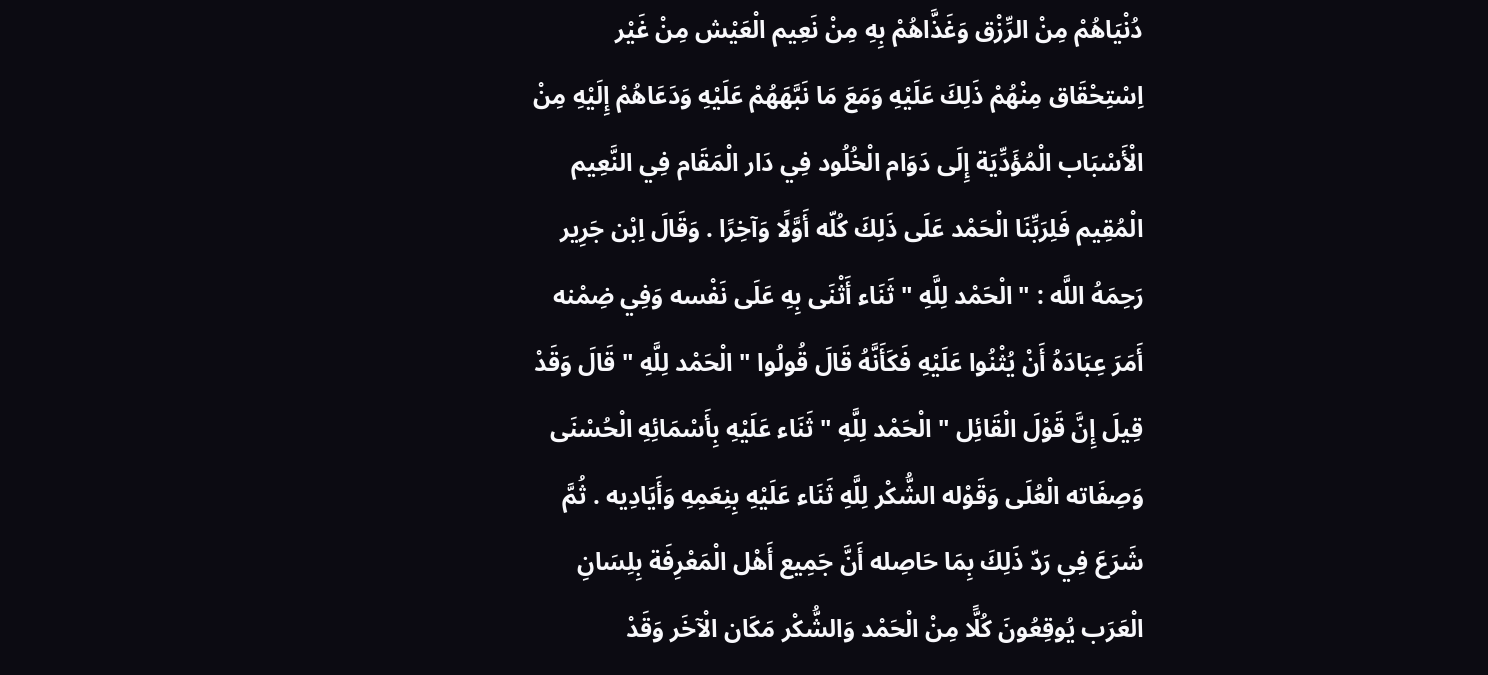دُنْيَاهُمْ مِنْ الرِّزْق وَغَذَّاهُمْ بِهِ مِنْ نَعِيم الْعَيْش مِنْ غَيْر اِسْتِحْقَاق مِنْهُمْ ذَلِكَ عَلَيْهِ وَمَعَ مَا نَبَّهَهُمْ عَلَيْهِ وَدَعَاهُمْ إِلَيْهِ مِنْ الْأَسْبَاب الْمُؤَدِّيَة إِلَى دَوَام الْخُلُود فِي دَار الْمَقَام فِي النَّعِيم الْمُقِيم فَلِرَبِّنَا الْحَمْد عَلَى ذَلِكَ كُلّه أَوَّلًا وَآخِرًا . وَقَالَ اِبْن جَرِير رَحِمَهُ اللَّه : " الْحَمْد لِلَّهِ " ثَنَاء أَثْنَى بِهِ عَلَى نَفْسه وَفِي ضِمْنه أَمَرَ عِبَادَهُ أَنْ يُثْنُوا عَلَيْهِ فَكَأَنَّهُ قَالَ قُولُوا " الْحَمْد لِلَّهِ " قَالَ وَقَدْ قِيلَ إِنَّ قَوْلَ الْقَائِل " الْحَمْد لِلَّهِ " ثَنَاء عَلَيْهِ بِأَسْمَائِهِ الْحُسْنَى وَصِفَاته الْعُلَى وَقَوْله الشُّكْر لِلَّهِ ثَنَاء عَلَيْهِ بِنِعَمِهِ وَأَيَادِيه . ثُمَّ شَرَعَ فِي رَدّ ذَلِكَ بِمَا حَاصِله أَنَّ جَمِيع أَهْل الْمَعْرِفَة بِلِسَانِ الْعَرَب يُوقِعُونَ كُلًّا مِنْ الْحَمْد وَالشُّكْر مَكَان الْآخَر وَقَدْ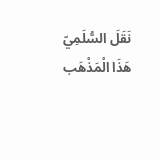نَقَلَ السُّلَمِيّ هَذَا الْمَذْهَب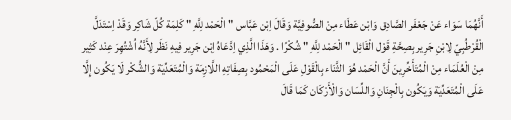أَنَّهُمَا سَوَاء عَنْ جَعْفَر الصَّادِق وَابْن عَطَاء مِنْ الصُّوفِيَّة وَقَالَ اِبْن عَبَّاس " الْحَمْد لِلَّهِ " كَلِمَة كُلّ شَاكِر وَقَدْ اِسْتَدَلَّ الْقُرْطُبِيّ لِابْنِ جَرِير بِصِحَّةِ قَوْل الْقَائِل " الْحَمْد لِلَّهِ " شُكْرًا . وَهَذَا الَّذِي اِدَّعَاهُ اِبْن جَرِير فِيهِ نَظَر لِأَنَّهُ اُشْتُهِرَ عِنْد كَثِير مِنْ الْعُلَمَاء مِنْ الْمُتَأَخِّرِينَ أَنَّ الْحَمْد هُوَ الثَّنَاء بِالْقَوْلِ عَلَى الْمَحْمُود بِصِفَاتِهِ اللَّازِمَة وَالْمُتَعَدِّيَة وَالشُّكْر لَا يَكُون إِلَّا عَلَى الْمُتَعَدِّيَة وَيَكُون بِالْجِنَانِ وَاللِّسَان وَالْأَرْكَان كَمَا قَالَ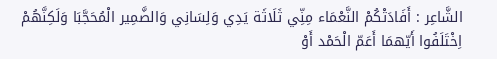الشَّاعِر : أَفَادَتْكُمْ النَّعْمَاء مِنِّي ثَلَاثَة يَدِي وَلِسَانِي وَالضَّمِير الْمُحَجَّبَا وَلَكِنَّهُمْ اِخْتَلَفُوا أَيّهمَا أَعَمّ الْحَمْد أَوْ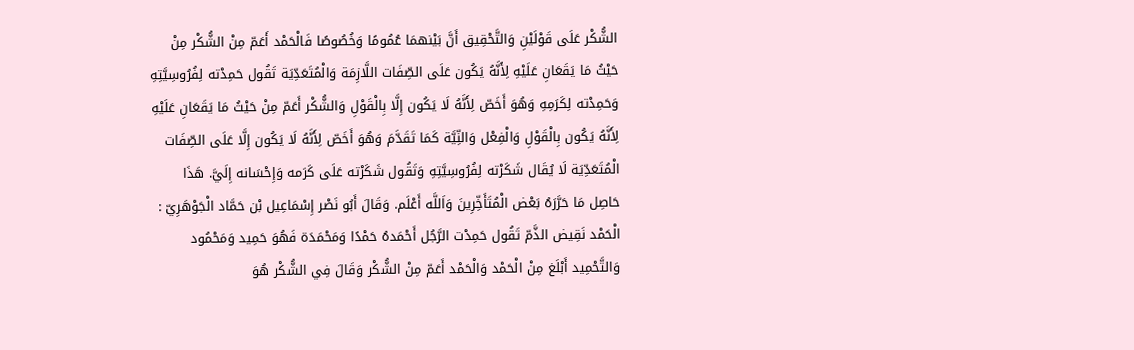الشُّكْر عَلَى قَوْلَيْنِ وَالتَّحْقِيق أَنَّ بَيْنهمَا عُمُومًا وَخُصُوصًا فَالْحَمْد أَعَمّ مِنْ الشُّكْر مِنْ حَيْثُ مَا يَقَعَانِ عَلَيْهِ لِأَنَّهُ يَكُون عَلَى الصِّفَات اللَّازِمَة وَالْمُتَعَدِّيَة تَقُول حَمِدْته لِفُرُوسِيَّتِهِ وَحَمِدْته لِكَرَمِهِ وَهُوَ أَخَصّ لِأَنَّهُ لَا يَكُون إِلَّا بِالْقَوْلِ وَالشُّكْر أَعَمّ مِنْ حَيْثُ مَا يَقَعَانِ عَلَيْهِ لِأَنَّهُ يَكُون بِالْقَوْلِ وَالْفِعْل وَالنِّيَّة كَمَا تَقَدَّمَ وَهُوَ أَخَصّ لِأَنَّهُ لَا يَكُون إِلَّا عَلَى الصِّفَات الْمُتَعَدِّيَة لَا يُقَال شَكَرْته لِفُرُوسِيَّتِهِ وَتَقُول شَكَرْته عَلَى كَرَمه وَإِحْسَانه إِلَيَّ. هَذَا حَاصِل مَا حَرَّرَهُ بَعْض الْمُتَأَخِّرِينَ وَاَللَّه أَعْلَم. وَقَالَ أَبُو نَصْر إِسْمَاعِيل بْن حَمَّاد الْجَوْهَرِيّ : الْحَمْد نَقِيض الذَّمّ تَقُول حَمِدْت الرَّجُل أَحْمَدهُ حَمْدًا وَمَحْمَدَة فَهُوَ حَمِيد وَمَحْمُود وَالتَّحْمِيد أَبْلَغ مِنْ الْحَمْد وَالْحَمْد أَعَمّ مِنْ الشُّكْر وَقَالَ فِي الشُّكْر هُوَ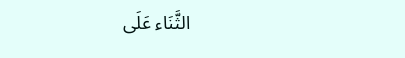الثَّنَاء عَلَى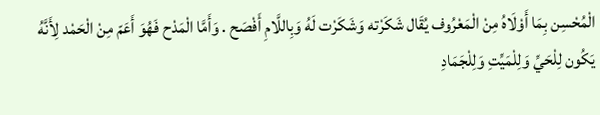الْمُحْسِن بِمَا أَوْلَاهُ مِنْ الْمَعْرُوف يُقَال شَكَرْته وَشَكَرْت لَهُ وَبِاللَّامِ أَفْصَح . وَأَمَّا الْمَدْح فَهُوَ أَعَمّ مِنْ الْحَمْد لِأَنَّهُ يَكُون لِلْحَيِّ وَلِلْمَيِّتِ وَلِلْجَمَادِ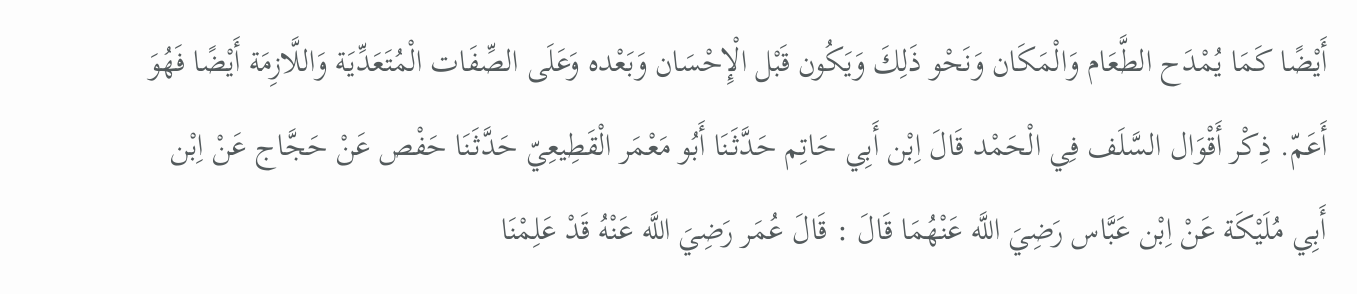أَيْضًا كَمَا يُمْدَح الطَّعَام وَالْمَكَان وَنَحْو ذَلِكَ وَيَكُون قَبْل الْإِحْسَان وَبَعْده وَعَلَى الصِّفَات الْمُتَعَدِّيَة وَاللَّازِمَة أَيْضًا فَهُوَ أَعَمّ. ذِكْر أَقْوَال السَّلَف فِي الْحَمْد قَالَ اِبْن أَبِي حَاتِم حَدَّثَنَا أَبُو مَعْمَر الْقَطِيعِيّ حَدَّثَنَا حَفْص عَنْ حَجَّاج عَنْ اِبْن أَبِي مُلَيْكَة عَنْ اِبْن عَبَّاس رَضِيَ اللَّه عَنْهُمَا قَالَ : قَالَ عُمَر رَضِيَ اللَّه عَنْهُ قَدْ عَلِمْنَا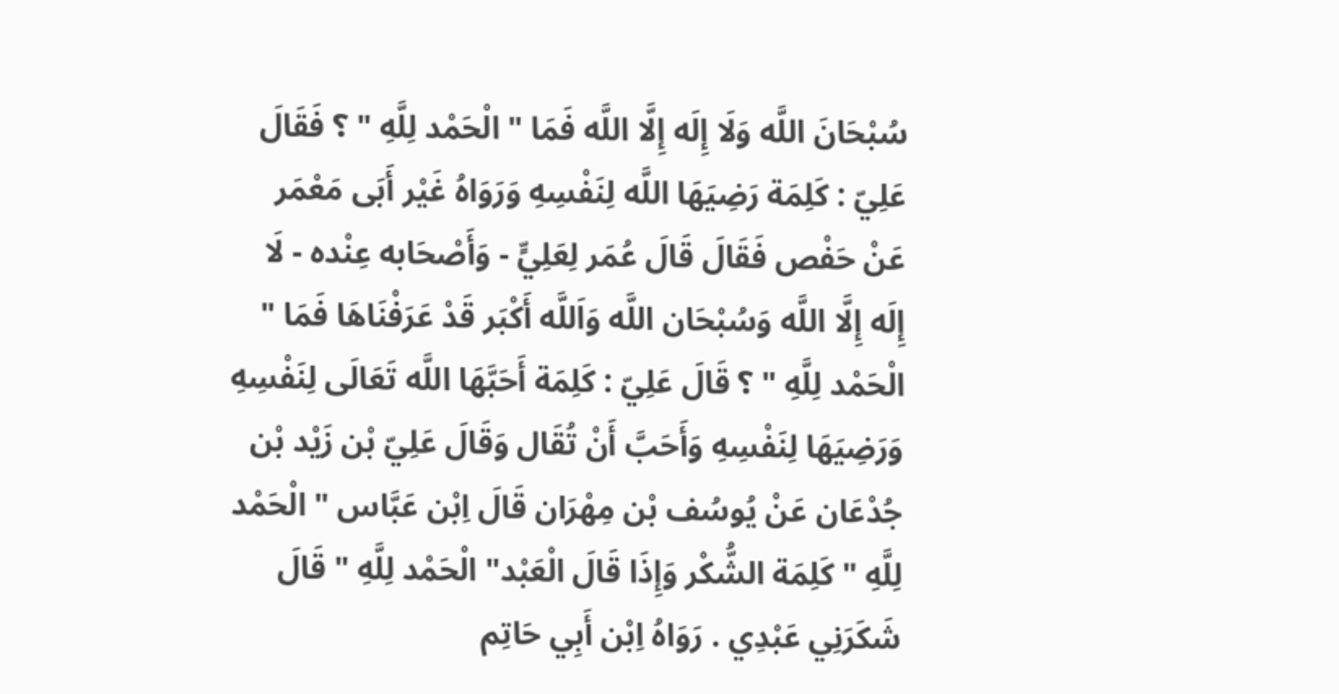سُبْحَانَ اللَّه وَلَا إِلَه إِلَّا اللَّه فَمَا " الْحَمْد لِلَّهِ " ؟ فَقَالَ عَلِيّ : كَلِمَة رَضِيَهَا اللَّه لِنَفْسِهِ وَرَوَاهُ غَيْر أَبَى مَعْمَر عَنْ حَفْص فَقَالَ قَالَ عُمَر لِعَلِيٍّ - وَأَصْحَابه عِنْده - لَا إِلَه إِلَّا اللَّه وَسُبْحَان اللَّه وَاَللَّه أَكْبَر قَدْ عَرَفْنَاهَا فَمَا " الْحَمْد لِلَّهِ " ؟ قَالَ عَلِيّ : كَلِمَة أَحَبَّهَا اللَّه تَعَالَى لِنَفْسِهِ وَرَضِيَهَا لِنَفْسِهِ وَأَحَبَّ أَنْ تُقَال وَقَالَ عَلِيّ بْن زَيْد بْن جُدْعَان عَنْ يُوسُف بْن مِهْرَان قَالَ اِبْن عَبَّاس " الْحَمْد لِلَّهِ " كَلِمَة الشُّكْر وَإِذَا قَالَ الْعَبْد" الْحَمْد لِلَّهِ " قَالَ شَكَرَنِي عَبْدِي . رَوَاهُ اِبْن أَبِي حَاتِم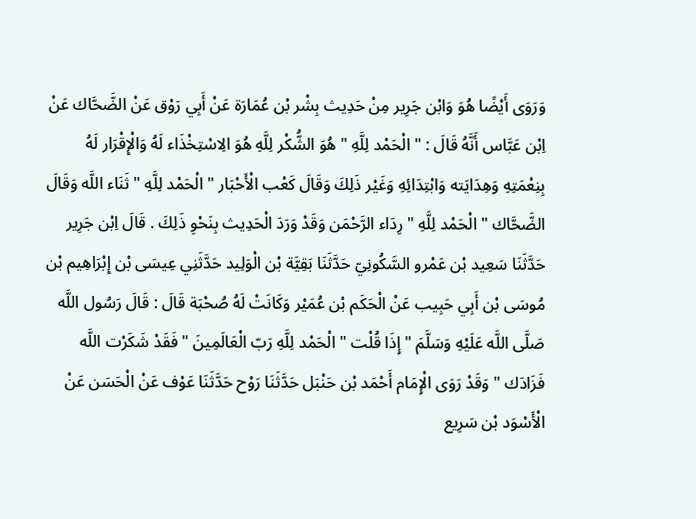وَرَوَى أَيْضًا هُوَ وَابْن جَرِير مِنْ حَدِيث بِشْر بْن عُمَارَة عَنْ أَبِي رَوْق عَنْ الضَّحَّاك عَنْ اِبْن عَبَّاس أَنَّهُ قَالَ : " الْحَمْد لِلَّهِ " هُوَ الشُّكْر لِلَّهِ هُوَ الِاسْتِخْذَاء لَهُ وَالْإِقْرَار لَهُ بِنِعْمَتِهِ وَهِدَايَته وَابْتِدَائِهِ وَغَيْر ذَلِكَ وَقَالَ كَعْب الْأَحْبَار " الْحَمْد لِلَّهِ " ثَنَاء اللَّه وَقَالَ الضَّحَّاك " الْحَمْد لِلَّهِ " رِدَاء الرَّحْمَن وَقَدْ وَرَدَ الْحَدِيث بِنَحْوِ ذَلِكَ . قَالَ اِبْن جَرِير حَدَّثَنَا سَعِيد بْن عَمْرو السَّكُونِيّ حَدَّثَنَا بَقِيَّة بْن الْوَلِيد حَدَّثَنِي عِيسَى بْن إِبْرَاهِيم بْن مُوسَى بْن أَبِي حَبِيب عَنْ الْحَكَم بْن عُمَيْر وَكَانَتْ لَهُ صُحْبَة قَالَ : قَالَ رَسُول اللَّه صَلَّى اللَّه عَلَيْهِ وَسَلَّمَ " إِذَا قُلْت " الْحَمْد لِلَّهِ رَبّ الْعَالَمِينَ " فَقَدْ شَكَرْت اللَّه فَزَادَك " وَقَدْ رَوَى الْإِمَام أَحْمَد بْن حَنْبَل حَدَّثَنَا رَوْح حَدَّثَنَا عَوْف عَنْ الْحَسَن عَنْ الْأَسْوَد بْن سَرِيع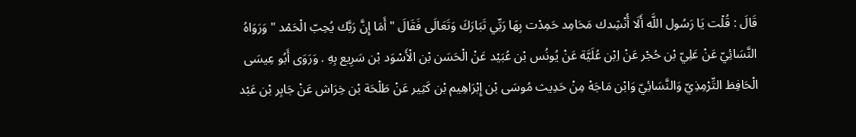قَالَ : قُلْت يَا رَسُول اللَّه أَلَا أُنْشِدك مَحَامِد حَمِدْت بِهَا رَبِّي تَبَارَكَ وَتَعَالَى فَقَالَ " أَمَا إِنَّ رَبَّك يُحِبّ الْحَمْد " وَرَوَاهُ النَّسَائِيّ عَنْ عَلِيّ بْن حُجْر عَنْ اِبْن عُلَيَّة عَنْ يُونُس بْن عُبَيْد عَنْ الْحَسَن بْن الْأَسْوَد بْن سَرِيع بِهِ . وَرَوَى أَبُو عِيسَى الْحَافِظ التِّرْمِذِيّ وَالنَّسَائِيّ وَابْن مَاجَهْ مِنْ حَدِيث مُوسَى بْن إِبْرَاهِيم بْن كَثِير عَنْ طَلْحَة بْن خِرَاش عَنْ جَابِر بْن عَبْد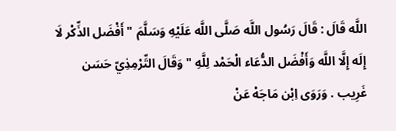اللَّه قَالَ : قَالَ رَسُول اللَّه صَلَّى اللَّه عَلَيْهِ وَسَلَّمَ " أَفْضَل الذِّكْر لَا إِلَه إِلَّا اللَّه وَأَفْضَل الدُّعَاء الْحَمْد لِلَّهِ " وَقَالَ التِّرْمِذِيّ حَسَن غَرِيب . وَرَوَى اِبْن مَاجَهْ عَنْ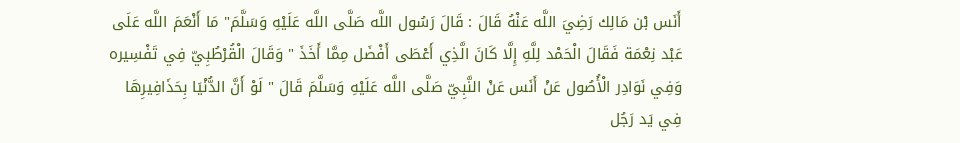أَنَس بْن مَالِك رَضِيَ اللَّه عَنْهُ قَالَ : قَالَ رَسُول اللَّه صَلَّى اللَّه عَلَيْهِ وَسَلَّمَ" مَا أَنْعَمَ اللَّه عَلَى عَبْد نِعْمَة فَقَالَ الْحَمْد لِلَّهِ إِلَّا كَانَ الَّذِي أَعْطَى أَفْضَل مِمَّا أَخَذَ " وَقَالَ الْقُرْطُبِيّ فِي تَفْسِيره وَفِي نَوَادِر الْأُصُول عَنْ أَنَس عَنْ النَّبِيّ صَلَّى اللَّه عَلَيْهِ وَسَلَّمَ قَالَ " لَوْ أَنَّ الدُّنْيَا بِحَذَافِيرِهَا فِي يَد رَجُل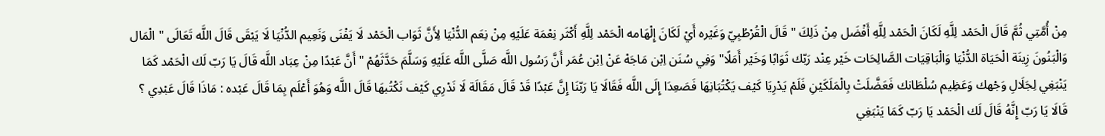مِنْ أُمَّتِي ثُمَّ قَالَ الْحَمْد لِلَّهِ لَكَانَ الْحَمْد لِلَّهِ أَفْضَل مِنْ ذَلِكَ " قَالَ الْقُرْطُبِيّ وَغَيْره أَيْ لَكَانَ إِلْهَامه الْحَمْد لِلَّهِ أَكْثَر نِعْمَة عَلَيْهِ مِنْ نِعَم الدُّنْيَا لِأَنَّ ثَوَاب الْحَمْد لَا يَفْنَى وَنَعِيم الدُّنْيَا لَا يَبْقَى قَالَ اللَّه تَعَالَى " الْمَال وَالْبَنُونَ زِينَة الْحَيَاة الدُّنْيَا وَالْبَاقِيَات الصَّالِحَات خَيْر عِنْد رَبّك ثَوَابًا وَخَيْر أَمَلًا" وَفِي سُنَن اِبْن مَاجَهْ عَنْ اِبْن عُمَر أَنَّ رَسُول اللَّه صَلَّى اللَّه عَلَيْهِ وَسَلَّمَ حَدَّثَهُمْ " أَنَّ عَبْدًا مِنْ عِبَاد اللَّه قَالَ يَا رَبّ لَك الْحَمْد كَمَا يَنْبَغِي لِجَلَالِ وَجْهك وَعَظِيم سُلْطَانك فَعَضَّلَتْ بِالْمَلَكَيْنِ فَلَمْ يَدْرِيَا كَيْف يَكْتُبَانِهَا فَصَعِدَا إِلَى اللَّه فَقَالَا يَا رَبّنَا إِنَّ عَبْدًا قَدْ قَالَ مَقَالَة لَا نَدْرِي كَيْف نَكْتُبهَا قَالَ اللَّه وَهُوَ أَعْلَم بِمَا قَالَ عَبْده : مَاذَا قَالَ عَبْدِي ؟ قَالَا يَا رَبّ إِنَّهُ قَالَ لَك الْحَمْد يَا رَبّ كَمَا يَنْبَغِي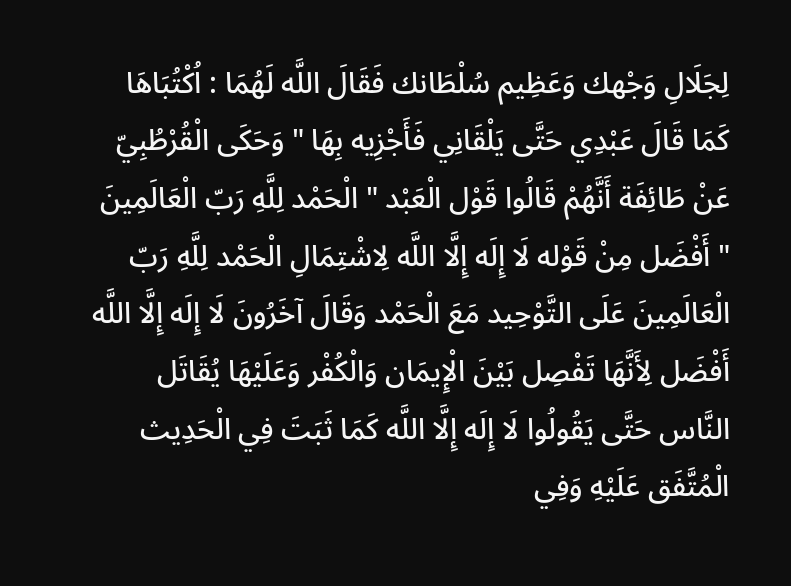لِجَلَالِ وَجْهك وَعَظِيم سُلْطَانك فَقَالَ اللَّه لَهُمَا : اُكْتُبَاهَا كَمَا قَالَ عَبْدِي حَتَّى يَلْقَانِي فَأَجْزِيه بِهَا " وَحَكَى الْقُرْطُبِيّ عَنْ طَائِفَة أَنَّهُمْ قَالُوا قَوْل الْعَبْد " الْحَمْد لِلَّهِ رَبّ الْعَالَمِينَ " أَفْضَل مِنْ قَوْله لَا إِلَه إِلَّا اللَّه لِاشْتِمَالِ الْحَمْد لِلَّهِ رَبّ الْعَالَمِينَ عَلَى التَّوْحِيد مَعَ الْحَمْد وَقَالَ آخَرُونَ لَا إِلَه إِلَّا اللَّه أَفْضَل لِأَنَّهَا تَفْصِل بَيْنَ الْإِيمَان وَالْكُفْر وَعَلَيْهَا يُقَاتَل النَّاس حَتَّى يَقُولُوا لَا إِلَه إِلَّا اللَّه كَمَا ثَبَتَ فِي الْحَدِيث الْمُتَّفَق عَلَيْهِ وَفِي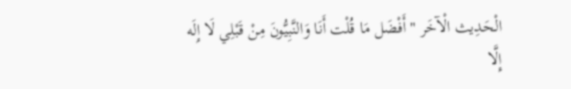الْحَدِيث الْآخَر " أَفْضَل مَا قُلْت أَنَا وَالنَّبِيُّونَ مِنْ قَبْلِي لَا إِلَه إِلَّا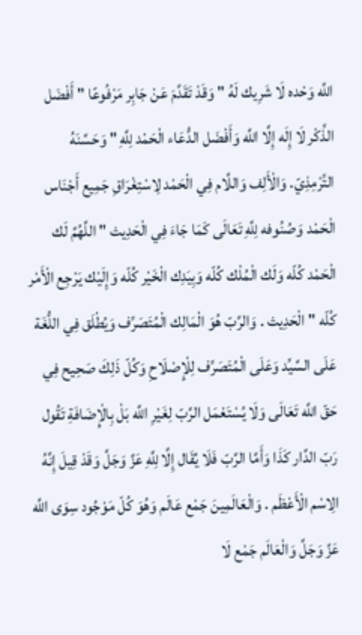اللَّه وَحْده لَا شَرِيك لَهُ " وَقَدْ تَقَدَّمَ عَنْ جَابِر مَرْفُوعًا " أَفْضَل الذِّكْر لَا إِلَه إِلَّا اللَّه وَأَفْضَل الدُّعَاء الْحَمْد لِلَّهِ " وَحَسَّنَهُ التِّرْمِذِيّ. وَالْأَلِف وَاللَّام فِي الْحَمْد لِاسْتِغْرَاقِ جَمِيع أَجْنَاس الْحَمْد وَصُنُوفه لِلَّهِ تَعَالَى كَمَا جَاءَ فِي الْحَدِيث " اللَّهُمَّ لَك الْحَمْد كُلّه وَلَك الْمُلْك كُلّه وَبِيَدِك الْخَيْر كُلّه وَإِلَيْك يَرْجِع الْأَمْر كُلّه " الْحَدِيث . وَالرَّبّ هُوَ الْمَالِك الْمُتَصَرِّف وَيُطْلَق فِي اللُّغَة عَلَى السَّيِّد وَعَلَى الْمُتَصَرِّف لِلْإِصْلَاحِ وَكُلّ ذَلِكَ صَحِيح فِي حَقّ اللَّه تَعَالَى وَلَا يُسْتَعْمَل الرَّبّ لِغَيْرِ اللَّه بَلْ بِالْإِضَافَةِ تَقُول رَبّ الدَّار كَذَا وَأَمَّا الرَّبّ فَلَا يُقَال إِلَّا لِلَّهِ عَزَّ وَجَلَّ وَقَدْ قِيلَ إِنَّهُ الِاسْم الْأَعْظَم . وَالْعَالَمِينَ جَمْع عَالَم وَهُوَ كُلّ مَوْجُود سِوَى اللَّه عَزَّ وَجَلَّ وَالْعَالَم جَمْع لَا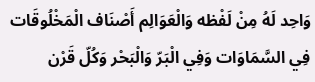وَاحِد لَهُ مِنْ لَفْظه وَالْعَوَالِم أَصْنَاف الْمَخْلُوقَات فِي السَّمَاوَات وَفِي الْبَرّ وَالْبَحْر وَكُلّ قَرْن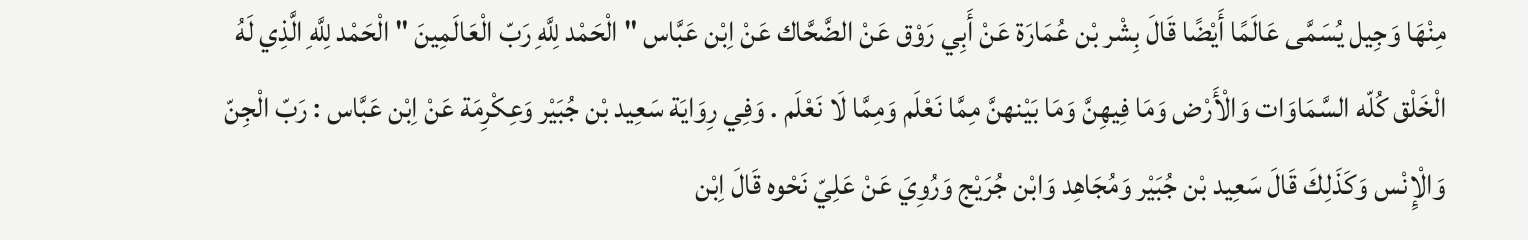مِنْهَا وَجِيل يُسَمَّى عَالَمًا أَيْضًا قَالَ بِشْر بْن عُمَارَة عَنْ أَبِي رَوْق عَنْ الضَّحَّاك عَنْ اِبْن عَبَّاس " الْحَمْد لِلَّهِ رَبّ الْعَالَمِينَ " الْحَمْد لِلَّهِ الَّذِي لَهُ الْخَلْق كُلّه السَّمَاوَات وَالْأَرْض وَمَا فِيهِنَّ وَمَا بَيْنهنَّ مِمَّا نَعْلَم وَمِمَّا لَا نَعْلَم . وَفِي رِوَايَة سَعِيد بْن جُبَيْر وَعِكْرِمَة عَنْ اِبْن عَبَّاس : رَبّ الْجِنّ وَالْإِنْس وَكَذَلِكَ قَالَ سَعِيد بْن جُبَيْر وَمُجَاهِد وَابْن جُرَيْج وَرُوِيَ عَنْ عَلِيّ نَحْوه قَالَ اِبْن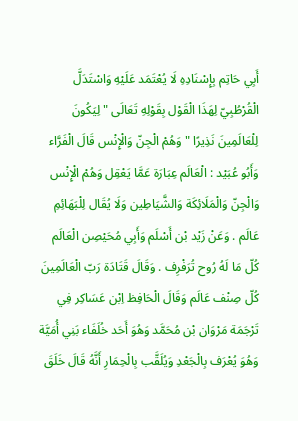أَبِي حَاتِم بِإِسْنَادِهِ لَا يُعْتَمَد عَلَيْهِ وَاسْتَدَلَّ الْقُرْطُبِيّ لِهَذَا الْقَوْل بِقَوْلِهِ تَعَالَى " لِيَكُونَ لِلْعَالَمِينَ نَذِيرًا " وَهُمْ الْجِنّ وَالْإِنْس قَالَ الْفَرَّاء وَأَبُو عُبَيْد : الْعَالَم عِبَارَة عَمَّا يَعْقِل وَهُمْ الْإِنْس وَالْجِنّ وَالْمَلَائِكَة وَالشَّيَاطِين وَلَا يُقَال لِلْبَهَائِمِ عَالَم . وَعَنْ زَيْد بْن أَسْلَم وَأَبِي مُحَيْصِن الْعَالَم كُلّ مَا لَهُ رُوح تُرَفْرِف . وَقَالَ قَتَادَة رَبّ الْعَالَمِينَ كُلّ صِنْف عَالَم وَقَالَ الْحَافِظ اِبْن عَسَاكِر فِي تَرْجَمَة مَرْوَان بْن مُحَمَّد وَهُوَ أَحَد خُلَفَاء بَنِي أُمَيَّة وَهُوَ يُعْرَف بِالْجَعْدِ وَيُلَقَّب بِالْحِمَارِ أَنَّهُ قَالَ خَلَقَ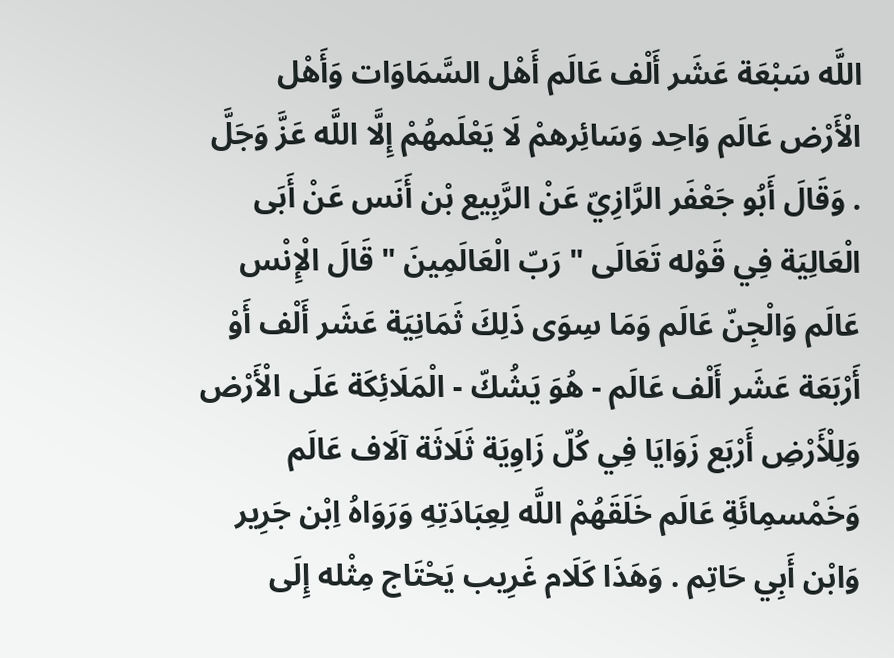اللَّه سَبْعَة عَشَر أَلْف عَالَم أَهْل السَّمَاوَات وَأَهْل الْأَرْض عَالَم وَاحِد وَسَائِرهمْ لَا يَعْلَمهُمْ إِلَّا اللَّه عَزَّ وَجَلَّ . وَقَالَ أَبُو جَعْفَر الرَّازِيّ عَنْ الرَّبِيع بْن أَنَس عَنْ أَبَى الْعَالِيَة فِي قَوْله تَعَالَى " رَبّ الْعَالَمِينَ " قَالَ الْإِنْس عَالَم وَالْجِنّ عَالَم وَمَا سِوَى ذَلِكَ ثَمَانِيَة عَشَر أَلْف أَوْ أَرْبَعَة عَشَر أَلْف عَالَم - هُوَ يَشُكّ - الْمَلَائِكَة عَلَى الْأَرْض وَلِلْأَرْضِ أَرْبَع زَوَايَا فِي كُلّ زَاوِيَة ثَلَاثَة آلَاف عَالَم وَخَمْسمِائَةِ عَالَم خَلَقَهُمْ اللَّه لِعِبَادَتِهِ وَرَوَاهُ اِبْن جَرِير وَابْن أَبِي حَاتِم . وَهَذَا كَلَام غَرِيب يَحْتَاج مِثْله إِلَى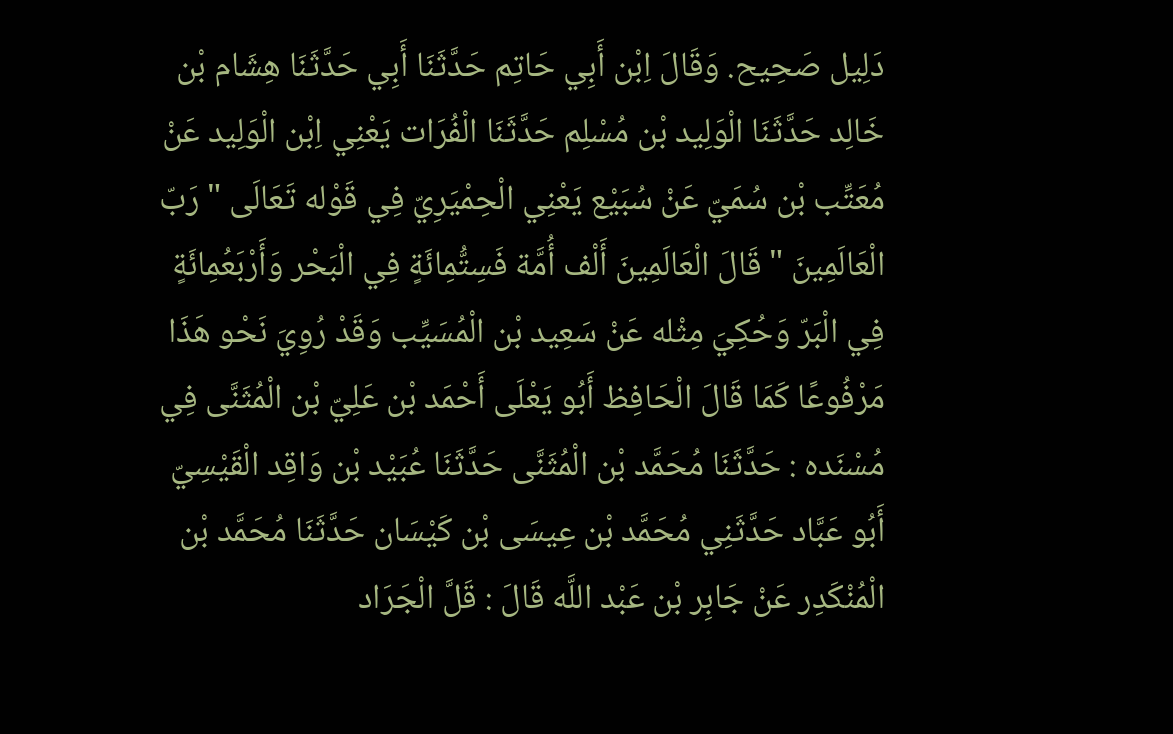دَلِيل صَحِيح. وَقَالَ اِبْن أَبِي حَاتِم حَدَّثَنَا أَبِي حَدَّثَنَا هِشَام بْن خَالِد حَدَّثَنَا الْوَلِيد بْن مُسْلِم حَدَّثَنَا الْفُرَات يَعْنِي اِبْن الْوَلِيد عَنْ مُعَتِّب بْن سُمَيّ عَنْ سُبَيْع يَعْنِي الْحِمْيَرِيّ فِي قَوْله تَعَالَى " رَبّ الْعَالَمِينَ " قَالَ الْعَالَمِينَ أَلْف أُمَّة فَسِتُّمِائَةٍ فِي الْبَحْر وَأَرْبَعُمِائَةٍ فِي الْبَرّ وَحُكِيَ مِثْله عَنْ سَعِيد بْن الْمُسَيِّب وَقَدْ رُوِيَ نَحْو هَذَا مَرْفُوعًا كَمَا قَالَ الْحَافِظ أَبُو يَعْلَى أَحْمَد بْن عَلِيّ بْن الْمُثَنَّى فِي مُسْنَده : حَدَّثَنَا مُحَمَّد بْن الْمُثَنَّى حَدَّثَنَا عُبَيْد بْن وَاقِد الْقَيْسِيّ أَبُو عَبَّاد حَدَّثَنِي مُحَمَّد بْن عِيسَى بْن كَيْسَان حَدَّثَنَا مُحَمَّد بْن الْمُنْكَدِر عَنْ جَابِر بْن عَبْد اللَّه قَالَ : قَلَّ الْجَرَاد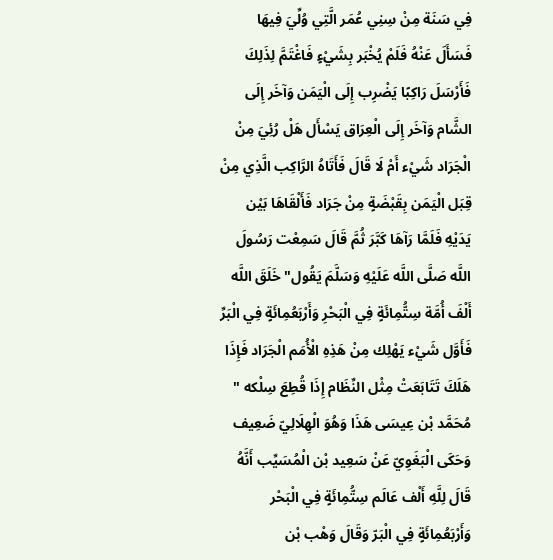فِي سَنَة مِنْ سِنِي عُمَر الَّتِي وُلِّيَ فِيهَا فَسَأَلَ عَنْهُ فَلَمْ يُخْبَر بِشَيْءٍ فَاغْتَمَّ لِذَلِكَ فَأَرْسَلَ رَاكِبًا يَضْرِب إِلَى الْيَمَن وَآخَر إِلَى الشَّام وَآخَر إِلَى الْعِرَاق يَسْأَل هَلْ رُئِيَ مِنْ الْجَرَاد شَيْء أَمْ لَا قَالَ فَأَتَاهُ الرَّاكِب الَّذِي مِنْ قِبَل الْيَمَن بِقَبْضَةٍ مِنْ جَرَاد فَأَلْقَاهَا بَيْن يَدَيْهِ فَلَمَّا رَآهَا كَبَّرَ ثُمَّ قَالَ سَمِعْت رَسُولَ اللَّه صَلَّى اللَّه عَلَيْهِ وَسَلَّمَ يَقُول" خَلَقَ اللَّه أَلْفَ أُمَّة سِتُّمِائَةٍ فِي الْبَحْرِ وَأَرْبَعُمِائَةٍ فِي الْبَرِّ فَأَوَّل شَيْء يَهْلِك مِنْ هَذِهِ الْأُمَم الْجَرَاد فَإِذَا هَلَكَ تَتَابَعَتْ مِثْل النِّظَام إِذَا قُطِعَ سِلْكه " مُحَمَّد بْن عِيسَى هَذَا وَهُوَ الْهِلَالِيّ ضَعِيف وَحَكَى الْبَغَوِيّ عَنْ سَعِيد بْن الْمُسَيِّب أَنَّهُ قَالَ لِلَّهِ أَلْف عَالَم سِتُّمِائَةٍ فِي الْبَحْر وَأَرْبَعُمِائَةٍ فِي الْبَرّ وَقَالَ وَهْب بْن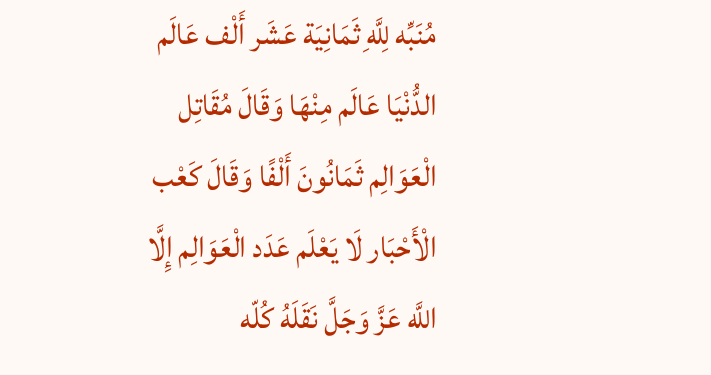مُنَبِّه لِلَّهِ ثَمَانِيَة عَشَر أَلْف عَالَم الدُّنْيَا عَالَم مِنْهَا وَقَالَ مُقَاتِل الْعَوَالِم ثَمَانُونَ أَلْفًا وَقَالَ كَعْب الْأَحْبَار لَا يَعْلَم عَدَد الْعَوَالِم إِلَّا اللَّه عَزَّ وَجَلَّ نَقَلَهُ كُلّه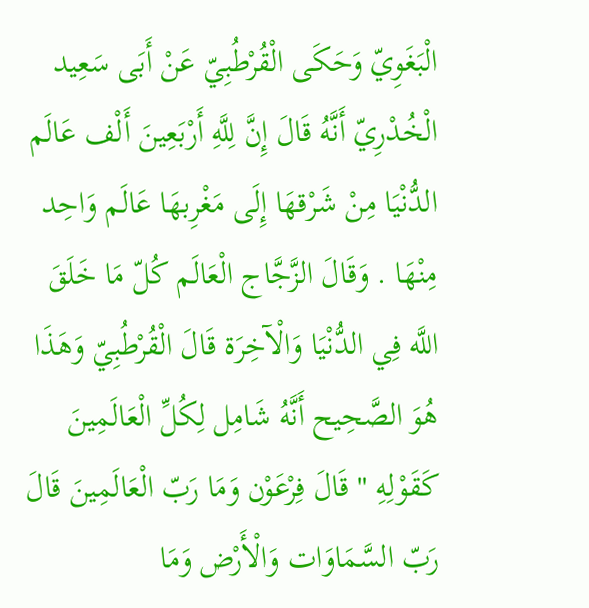الْبَغَوِيّ وَحَكَى الْقُرْطُبِيّ عَنْ أَبَى سَعِيد الْخُدْرِيّ أَنَّهُ قَالَ إِنَّ لِلَّهِ أَرْبَعِينَ أَلْف عَالَم الدُّنْيَا مِنْ شَرْقهَا إِلَى مَغْرِبهَا عَالَم وَاحِد مِنْهَا . وَقَالَ الزَّجَّاج الْعَالَم كُلّ مَا خَلَقَ اللَّه فِي الدُّنْيَا وَالْآخِرَة قَالَ الْقُرْطُبِيّ وَهَذَا هُوَ الصَّحِيح أَنَّهُ شَامِل لِكُلِّ الْعَالَمِينَ كَقَوْلِهِ " قَالَ فِرْعَوْن وَمَا رَبّ الْعَالَمِينَ قَالَ رَبّ السَّمَاوَات وَالْأَرْض وَمَا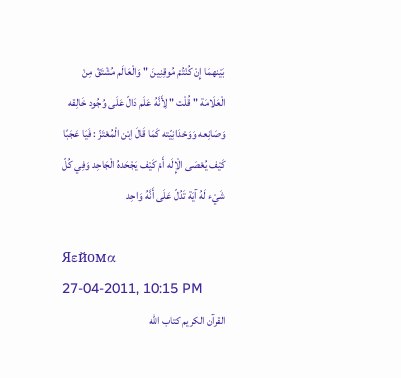بَيْنهمَا إِنْ كُنْتُمْ مُوقِنِينَ " وَالْعَالَم مُشْتَقّ مِنْ الْعَلَامَة " قُلْت " لِأَنَّهُ عَلَم دَالّ عَلَى وُجُود خَالِقه وَصَانِعه وَوَحْدَانِيّته كَمَا قَالَ اِبْن الْمُعْتَزّ : فَيَا عَجَبًا كَيْف يُعْصَى الْإِلَه أَمْ كَيْف يَجْحَدهُ الْجَاحِد وَفِي كُلّ شَيْء لَهُ آيَة تَدُلّ عَلَى أَنَّهُ وَاحِد

Яεйoмα
27-04-2011, 10:15 PM
القرآن الكريم كتاب الله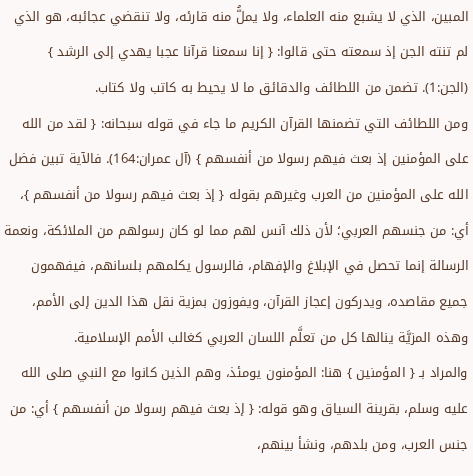المبين، الذي لا يشبع منه العلماء، ولا يملُّ منه قارئه، ولا تنقضي عجائبه، هو الذي لم تنته الجن إذ سمعته حتى قالوا: { إنا سمعنا قرآنا عجبا يهدي إلى الرشد } (الجن:1). تضمن من اللطائف والدقائق ما لا يحيط به كاتب ولا كتاب.
ومن اللطائف التي تضمنها القرآن الكريم ما جاء في قوله سبحانه: { لقد من الله على المؤمنين إذ بعث فيهم رسولا من أنفسهم } (آل عمران:164). فالآية تبين فضل الله على المؤمنين من العرب وغيرهم بقوله { إذ بعث فيهم رسولا من أنفسهم }، أي: من جنسهم العربي؛ لأن ذلك آنس لهم مما لو كان رسولهم من الملائكة، ونعمة الرسالة إنما تحصل في الإبلاغ والإفهام، فالرسول يكلمهم بلسانهم، فيفهمون جميع مقاصده، ويدركون إعجاز القرآن، ويفوزون بمزية نقل هذا الدين إلى الأمم، وهذه المزيَّة ينالها كل من تعلَّم اللسان العربي كغالب الأمم الإسلامية.
والمراد بـ { المؤمنين } هنا: المؤمنون يومئذ، وهم الذين كانوا مع النبي صلى الله عليه وسلم، بقرينة السياق وهو قوله: { إذ بعث فيهم رسولا من أنفسهم } أي: من جنس العرب، ومن بلدهم، ونشأ بينهم،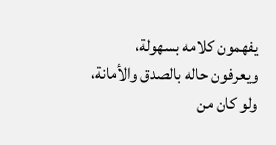يفهمون كلامه بسهولة، ويعرفون حاله بالصدق والأمانة، ولو كان من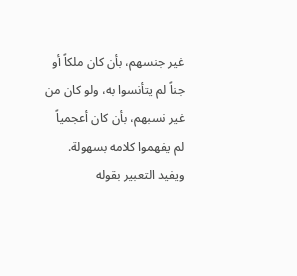غير جنسهم، بأن كان ملكاً أو جناً لم يتأنسوا به، ولو كان من غير نسبهم، بأن كان أعجمياً لم يفهموا كلامه بسهولة.
ويفيد التعبير بقوله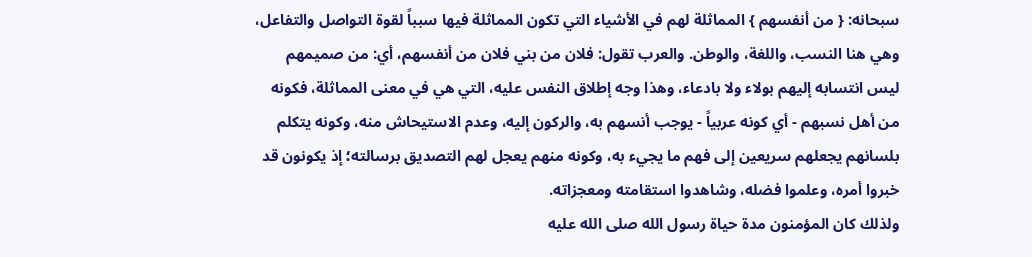سبحانه: { من أنفسهم } المماثلة لهم في الأشياء التي تكون المماثلة فيها سبباً لقوة التواصل والتفاعل، وهي هنا النسب، واللغة، والوطن. والعرب تقول: فلان من بني فلان من أنفسهم، أي: من صميمهم ليس انتسابه إليهم بولاء ولا بادعاء، وهذا وجه إطلاق النفس عليه، التي هي في معنى المماثلة، فكونه من أهل نسبهم - أي كونه عربياً - يوجب أنسهم به، والركون إليه، وعدم الاستيحاش منه، وكونه يتكلم بلسانهم يجعلهم سريعين إلى فهم ما يجيء به، وكونه منهم يعجل لهم التصديق برسالته؛ إذ يكونون قد خبروا أمره، وعلموا فضله، وشاهدوا استقامته ومعجزاته.
ولذلك كان المؤمنون مدة حياة رسول الله صلى الله عليه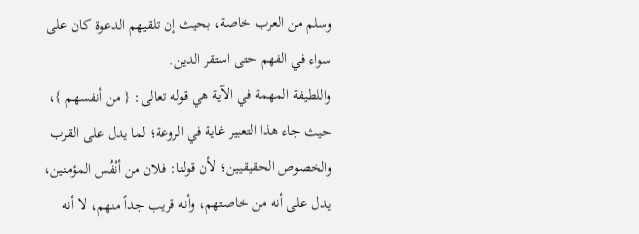وسلم من العرب خاصة، بحيث إن تلقيهم الدعوة كان على سواء في الفهم حتى استقر الدين.
واللطيفة المهمة في الآية هي قوله تعالى: { من أنفسهم }، حيث جاء هذا التعبير غاية في الروعة؛ لما يدل على القرب والخصوص الحقيقيين؛ لأن قولنا: فلان من أنْفُس المؤمنين، يدل على أنه من خاصتهم، وأنه قريب جداً منهم، لا أنه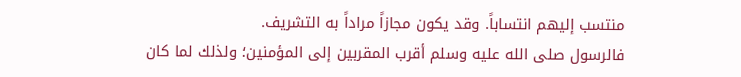منتسب إليهم انتساباً. وقد يكون مجازاً مراداً به التشريف.
فالرسول صلى الله عليه وسلم أقرب المقربين إلى المؤمنين؛ ولذلك لما كان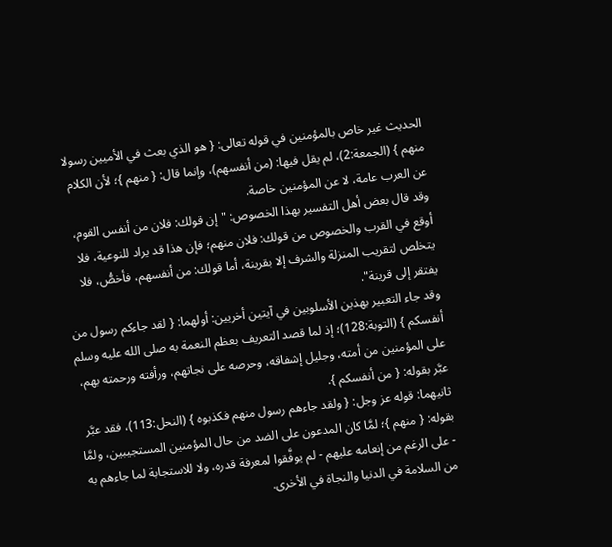الحديث غير خاص بالمؤمنين في قوله تعالى: { هو الذي بعث في الأميين رسولا منهم } (الجمعة:2)، لم يقل فيها: (من أنفسهم)، وإنما قال: { منهم }؛ لأن الكلام عن العرب عامة، لا عن المؤمنين خاصة.
وقد قال بعض أهل التفسير بهذا الخصوص: "إن قولك: فلان من أنفس القوم، أوقع في القرب والخصوص من قولك: فلان منهم؛ فإن هذا قد يراد للنوعية، فلا يتخلص لتقريب المنزلة والشرف إلا بقرينة، أما قولك: من أنفسهم، فأخصُّ، فلا يفتقر إلى قرينة".
وقد جاء التعبير بهذين الأسلوبين في آيتين أخريين: أولهما: { لقد جاءكم رسول من أنفسكم } (التوبة:128)؛ إذ لما قصد التعريف بعظم النعمة به صلى الله عليه وسلم على المؤمنين من أمته، وجليل إشفاقه، وحرصه على نجاتهم، ورأفته ورحمته بهم، عبَّر بقوله: { من أنفسكم }.
ثانيهما: قوله عز وجل: { ولقد جاءهم رسول منهم فكذبوه } (النحل:113)، فقد عبَّر بقوله: { منهم }؛ لمَّا كان المدعون على الضد من حال المؤمنين المستجيبين، ولمَّا - على الرغم من إنعامه عليهم - لم يوفَّقوا لمعرفة قدره، ولا للاستجابة لما جاءهم به من السلامة في الدنيا والنجاة في الأخرى.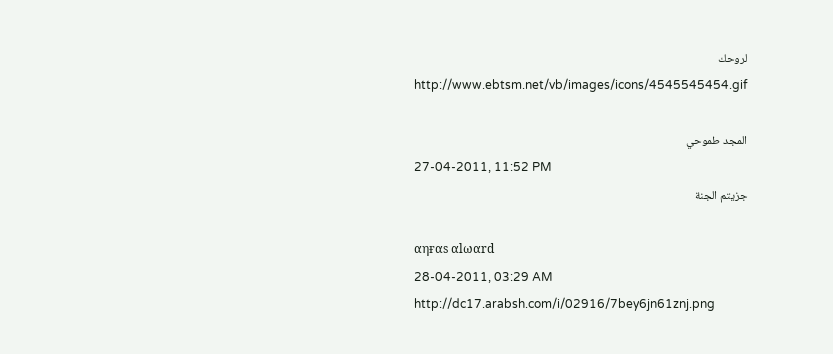لروحك http://www.ebtsm.net/vb/images/icons/4545545454.gif

المجد طموحي
27-04-2011, 11:52 PM
جزيتم الجنة

αηғαs αlωαrd
28-04-2011, 03:29 AM
http://dc17.arabsh.com/i/02916/7bey6jn61znj.png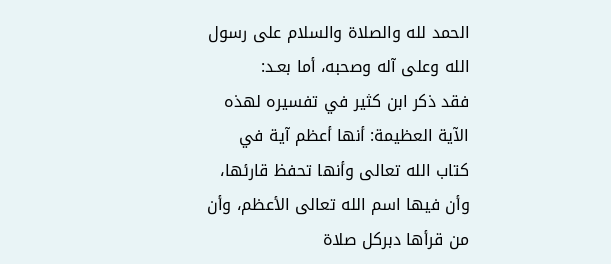الحمد لله والصلاة والسلام على رسول الله وعلى آله وصحبه، أما بعـد:
فقد ذكر ابن كثير في تفسيره لهذه الآية العظيمة: أنها أعظم آية في كتاب الله تعالى وأنها تحفظ قارئها، وأن فيها اسم الله تعالى الأعظم، وأن من قرأها دبركل صلاة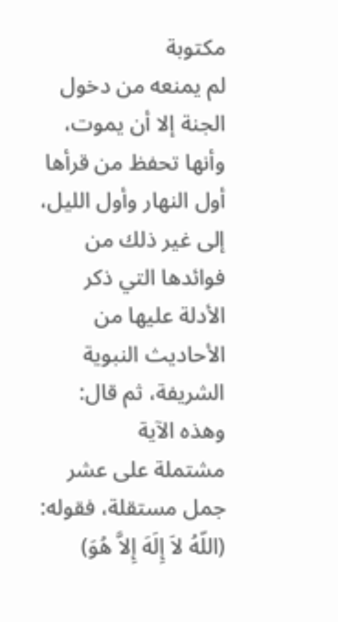مكتوبة
لم يمنعه من دخول الجنة إلا أن يموت، وأنها تحفظ من قرأها أول النهار وأول الليل،
إلى غير ذلك من فوائدها التي ذكر الأدلة عليها من الأحاديث النبوية الشريفة، ثم قال: وهذه الآية
مشتملة على عشر جمل مستقلة، فقوله: (اللّهُ لاَ إِلَهَ إِلاَّ هُوَ)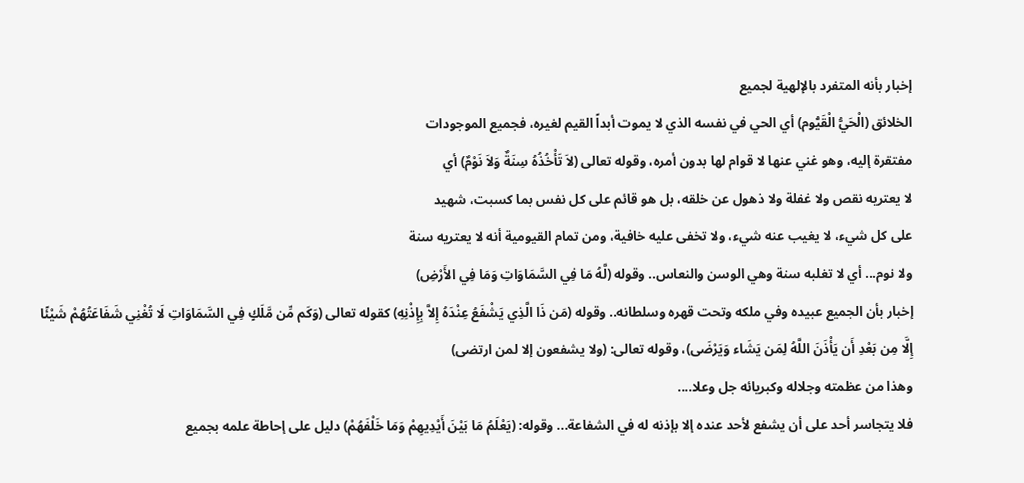إخبار بأنه المتفرد بالإلهية لجميع
الخلائق (الْحَيُّ الْقَيُّوم) أي الحي في نفسه الذي لا يموت أبداً القيم لغيره، فجميع الموجودات
مفتقرة إليه، وهو غني عنها لا قوام لها بدون أمره، وقوله تعالى (لاَ تَأْخُذُهُ سِنَةٌ وَلاَ نَوْمٌ) أي
لا يعتريه نقص ولا غفلة ولا ذهول عن خلقه، بل هو قائم على كل نفس بما كسبت، شهيد
على كل شيء، لا يغيب عنه شيء، ولا تخفى عليه خافية، ومن تمام القيومية أنه لا يعتريه سنة
ولا نوم... أي لا تغلبه سنة وهي الوسن والنعاس.. وقوله (لَّهُ مَا فِي السَّمَاوَاتِ وَمَا فِي الأَرْضِ)
إخبار بأن الجميع عبيده وفي ملكه وتحت قهره وسلطانه.. وقوله (مَن ذَا الَّذِي يَشْفَعُ عِنْدَهُ إِلاَّ بِإِذْنِهِ) كقوله تعالى (وَكَم مِّن مَّلَكٍ فِي السَّمَاوَاتِ لَا تُغْنِي شَفَاعَتُهُمْ شَيْئًا
إِلَّا مِن بَعْدِ أَن يَأْذَنَ اللَّهُ لِمَن يَشَاء وَيَرْضَى)، وقوله تعالى: (ولا يشفعون إلا لمن ارتضى)
وهذا من عظمته وجلاله وكبريائه جل وعلا....
فلا يتجاسر أحد على أن يشفع لأحد عنده إلا بإذنه له في الشفاعة... وقوله: (يَعْلَمُ مَا بَيْنَ أَيْدِيهِمْ وَمَا خَلْفَهُمْ) دليل على إحاطة علمه بجميع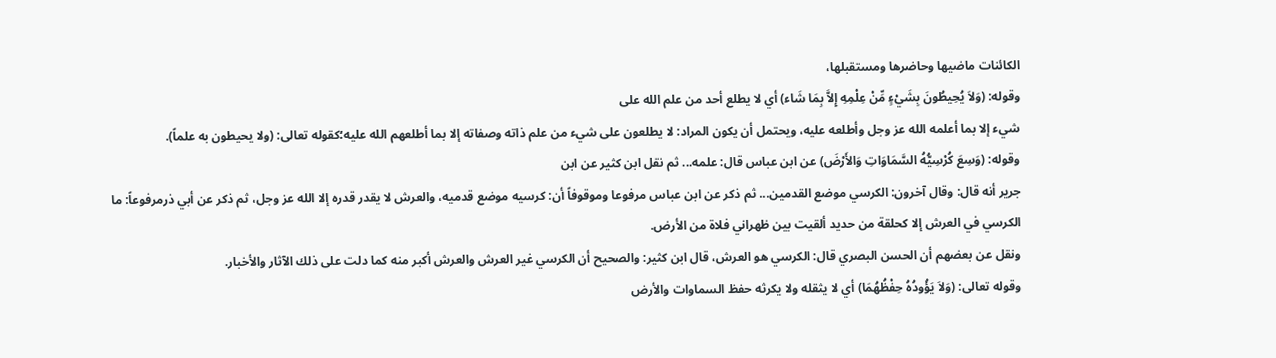الكائنات ماضيها وحاضرها ومستقبلها،
وقوله: (وَلاَ يُحِيطُونَ بِشَيْءٍ مِّنْ عِلْمِهِ إِلاَّ بِمَا شَاء) أي لا يطلع أحد من علم الله على
شيء إلا بما أعلمه الله عز وجل وأطلعه عليه، ويحتمل أن يكون المراد: لا يطلعون على شيء من علم ذاته وصفاته إلا بما أطلعهم الله عليه؛كقوله تعالى: (ولا يحيطون به علماً).
وقوله: (وَسِعَ كُرْسِيُّهُ السَّمَاوَاتِ وَالأَرْضَ) عن ابن عباس قال: علمه... ثم نقل ابن كثير عن ابن
جرير أنه قال: وقال آخرون: الكرسي موضع القدمين... ثم ذكر عن ابن عباس مرفوعا وموقوفاً أن: كرسيه موضع قدميه، والعرش لا يقدر قدره إلا الله عز وجل، ثم ذكر عن أبي ذرمرفوعاً: ما
الكرسي في العرش إلا كحلقة من حديد ألقيت بين ظهراني فلاة من الأرض.
ونقل عن بعضهم أن الحسن البصري قال: الكرسي هو العرش، قال ابن كثير: والصحيح أن الكرسي غير العرش والعرش أكبر منه كما دلت على ذلك الآثار والأخبار.
وقوله تعالى: (وَلاَ يَؤُودُهُ حِفْظُهُمَا) أي لا يثقله ولا يكرثه حفظ السماوات والأرض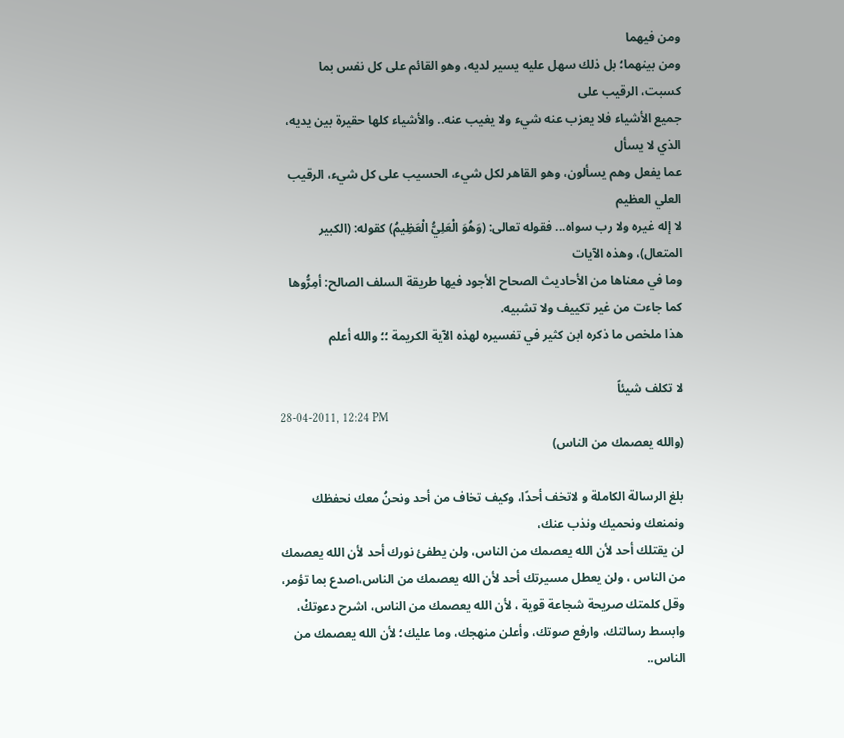ومن فيهما
ومن بينهما؛ بل ذلك سهل عليه يسير لديه، وهو القائم على كل نفس بما كسبت، الرقيب على
جميع الأشياء فلا يعزب عنه شيء ولا يغيب عنه.. والأشياء كلها حقيرة بين يديه، الذي لا يسأل
عما يفعل وهم يسألون، وهو القاهر لكل شيء، الحسيب على كل شيء، الرقيب العلي العظيم
لا إله غيره ولا رب سواه... فقوله تعالى: (وَهُوَ الْعَلِيُّ الْعَظِيمُ) كقوله: (الكبير المتعال)، وهذه الآيات
وما في معناها من الأحاديث الصحاح الأجود فيها طريقة السلف الصالح: أمِرُّوها كما جاءت من غير تكييف ولا تشبيه.
هذا ملخص ما ذكره ابن كثير في تفسيره لهذه الآية الكريمة ؛؛ والله أعلم

لا تكلف شيئاً
28-04-2011, 12:24 PM
(والله يعصمك من الناس)

بلغ الرسالة الكاملة و لاتخف أحدًا، وكيف تخاف من أحد ونحنُ معك نحفظك ونمنعك ونحميك ونذب عنك،
لن يقتلك أحد لأن الله يعصمك من الناس، ولن يطفئ نورك أحد لأن الله يعصمك من الناس ، ولن يعطل مسيرتك أحد لأن الله يعصمك من الناس،اصدع بما تؤمر، وقل كلمتك صريحة شجاعة قوية ، لأن الله يعصمك من الناس، اشرح دعوتكْ، وابسط رسالتك، وارفع صوتك، وأعلن منهجك، وما عليك؛ لأن الله يعصمك من الناس..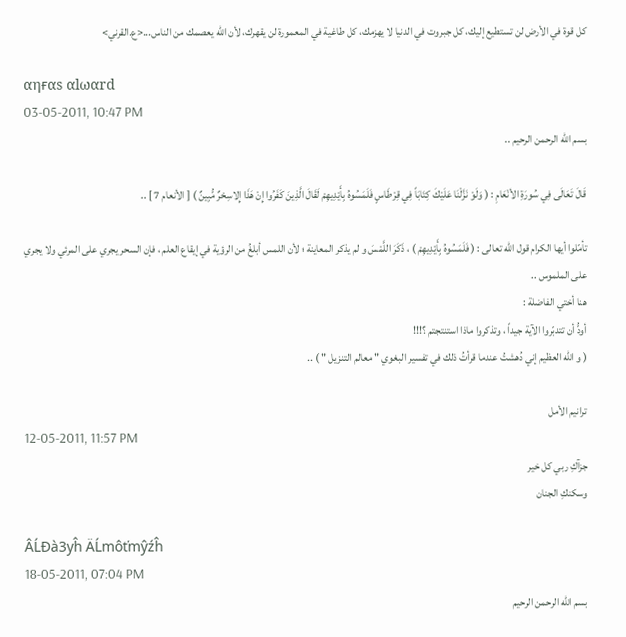كل قوة في الأرض لن تستطيع إليك، كل جبروت في الدنيا لا يهزمك، كل طاغية في المعمورة لن يقهرك، لأن الله يعصمك من الناس...<ع.القرني>

αηғαs αlωαrd
03-05-2011, 10:47 PM
بسم الله الرحمن الرحيم ..

قَالَ تَعَالَى فِي سُورَةِ الأنْعَامِ : ( وَلَوْ نَزَّلْنَا عَلَيْكَ كِتَابَاً فِي قِرْطَاسٍ فَلَمَسُوهُ بِأَيْدِيهِمْ لَقَالَ الَّذِينَ كَفَرُوا إِنْ هَذَا إِلاسِحْرٌ مُّبِينٌ ) [ الأنعام 7 ] ..

تأمّلوا أيها الكرام قول الله تعالى : ( فَلَمَسُوهُ بِأَيْدِيهِمْ ) ، ذَكَرَ اللَّمْسَ و لم يذكر المعاينة ؛ لأن اللمس أبلغُ من الرؤية في إيقاع العلم ، فإن السحر يجري على المرئي ولا يجري على الملموس ..
هنا أختي الفاضلة :
أودُّ أن تتدبّروا الآية جيداً ، وتذكروا ماذا استنتجتم ؟!!!
( و الله العظيم إني دُهشتُ عندما قرأتُ ذلك في تفسير البغوي " معالم التنزيل " ) ..

ترانيم الأمل
12-05-2011, 11:57 PM
جزآكِ ربي كل خير
وسكنكِ الجنان

ÂĹĐà3yĥ ÄĹmôťmŷźĥ
18-05-2011, 07:04 PM
بسم الله الرحمن الرحيم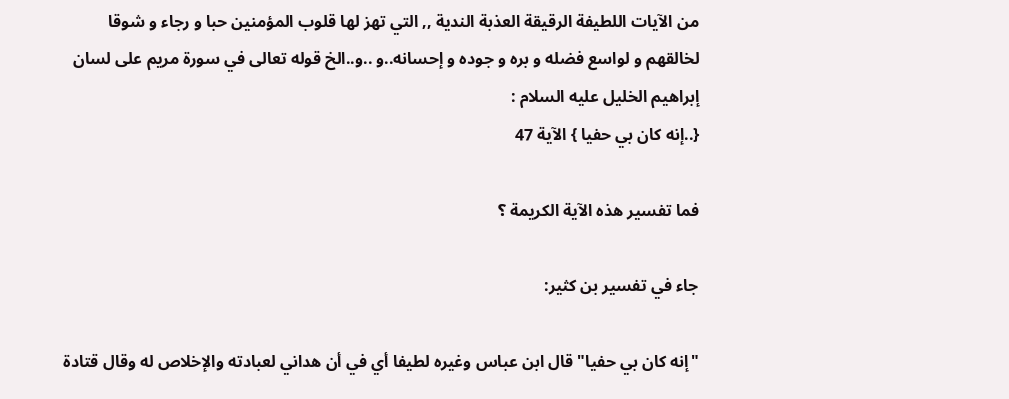من الآيات اللطيفة الرقيقة العذبة الندية ,, التي تهز لها قلوب المؤمنين حبا و رجاء و شوقا لخالقهم و لواسع فضله و بره و جوده و إحسانه..و ..و..الخ قوله تعالى في سورة مريم على لسان إبراهيم الخليل عليه السلام :
{..إنه كان بي حفيا } الآية 47

فما تفسير هذه الآية الكريمة ؟

جاء في تفسير بن كثير:

"إنه كان بي حفيا" قال ابن عباس وغيره لطيفا أي في أن هداني لعبادته والإخلاص له وقال قتادة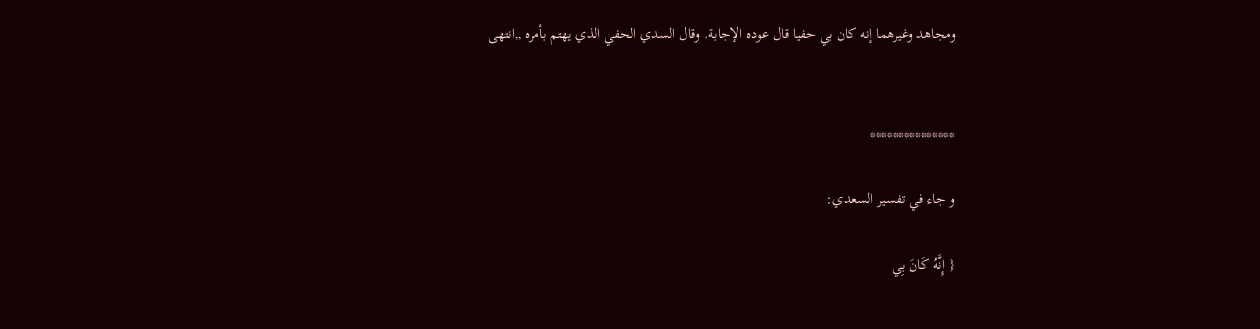ومجاهد وغيرهما إنه كان بي حفيا قال عوده الإجابة. وقال السدي الحفي الذي يهتم بأمره ,,انتهى


***************

و جاء في تفسير السعدي:

{ إِنَّهُ كَانَ بِي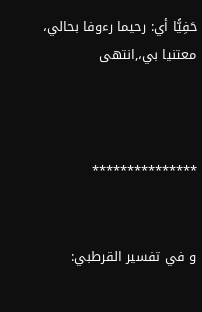حَفِيًّا أي: رحيما رءوفا بحالي، معتنيا بي،,انتهى



***************


و في تفسير القرطبي: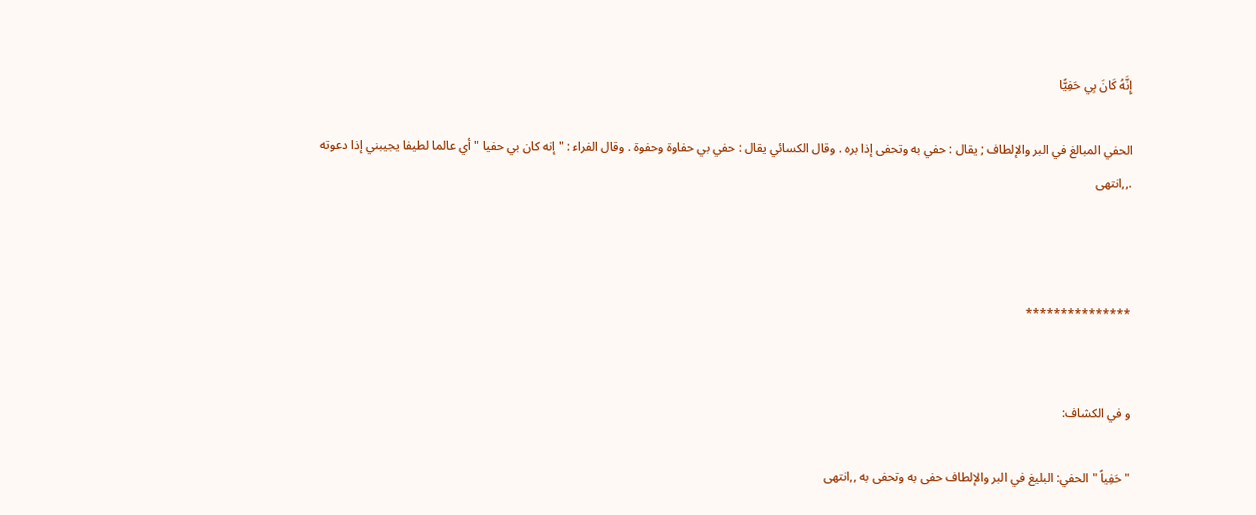إِنَّهُ كَانَ بِي حَفِيًّا

الحفي المبالغ في البر والإلطاف ; يقال : حفي به وتحفى إذا بره . وقال الكسائي يقال : حفي بي حفاوة وحفوة . وقال الفراء : " إنه كان بي حفيا " أي عالما لطيفا يجيبني إذا دعوته .,,انتهى



***************


و في الكشاف:

" حَفِياً " الحفي: البليغ في البر والإلطاف حفى به وتحفى به ,,انتهى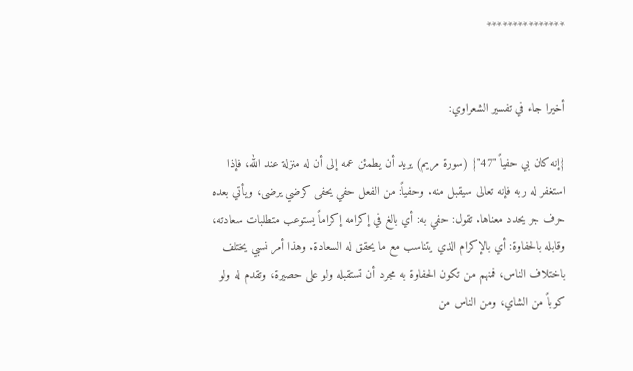***************


أخيرا جاء في تفسير الشعراوي:

{إنه كان بي حفياً "47"} (سورة مريم) يريد أن يطمئن عمه إلى أن له منزلة عند الله، فإذا استغفر له ربه فإنه تعالى سيقبل منه. وحفياً: من الفعل حفي يحفى كرضي يرضى، ويأتي بعده حرف جر يحدد معناها. تقول: حفي به: أي بالغ في إكرامه إكراماً يستوعب متطلبات سعادته، وقابله بالحفاوة: أي بالإكرام الذي يتناسب مع ما يحقق له السعادة. وهذا أمر نسبي يختلف باختلاف الناس، فمنهم من تكون الحفاوة به مجرد أن تستقبله ولو على حصيرة، وتقدم له ولو كوباً من الشاي، ومن الناس من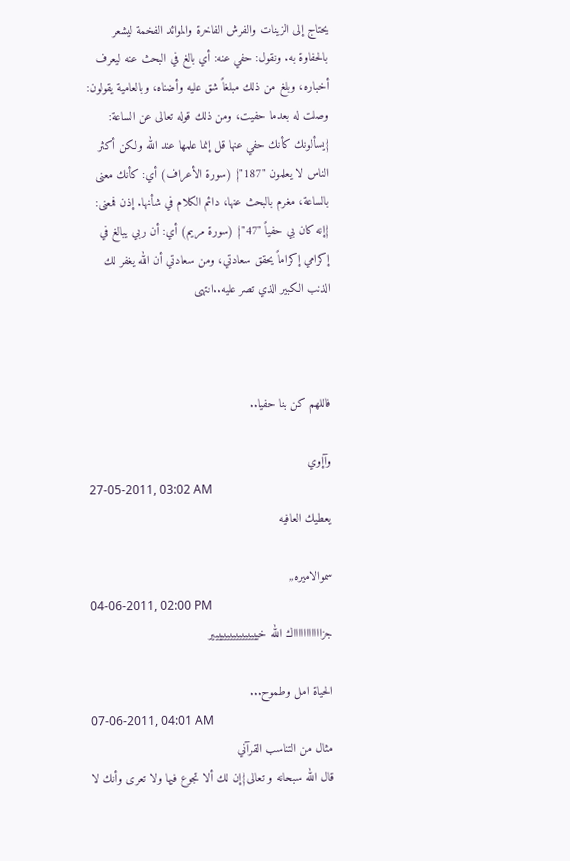يحتاج إلى الزينات والفرش الفاخرة والموائد الفخمة ليشعر بالحفاوة به. ونقول: حفي عنه: أي بالغ في البحث عنه ليعرف أخباره، وبلغ من ذلك مبلغاً شق عليه وأضناه، وبالعامية يقولون: وصلت له بعدما حفيت، ومن ذلك قوله تعالى عن الساعة: {يسألونك كأنك حفي عنها قل إنما علمها عند الله ولكن أكثر الناس لا يعلمون "187"} (سورة الأعراف) أي: كأنك معنى بالساعة، مغرم بالبحث عنها، دائم الكلام في شأنها. إذن فمعنى: {إنه كان بي حفياً "47"} (سورة مريم) أي: أن ربي يبالغ في إكرامي إكراماً يحقق سعادتي، ومن سعادتي أن الله يغفر لك الذنب الكبير الذي تصر عليه..انتهى



فاللهم كن بنا حفيا..

وآإوي
27-05-2011, 03:02 AM
يعطيك العافيه

سموالاميره,,
04-06-2011, 02:00 PM
جزاااااااااااك الله خيييييييييييييييير

الحياة امل وطموح...
07-06-2011, 04:01 AM
مثال من التناسب القرآني
قال الله سبحانه و تعالى{إن لك ألا تجوع فيها ولا تعرى وأنك لا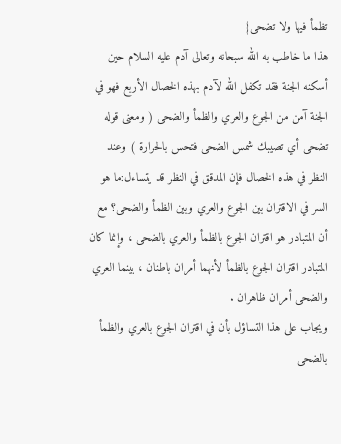تظمأ فيها ولا تضحى}
هذا ما خاطب به الله سبحانه وتعالى آدم عليه السلام حين أسكنه الجنة فقد تكفل الله لآدم بهذه الخصال الأربع فهو في الجنة آمن من الجوع والعري والظمأ والضحى ( ومعنى قوله تضحى أي تصيبك شمس الضحى فتحس بالحرارة ) وعند النظر في هذه الخصال فإن المدقق في النظر قد يتساءل:ما هو السر في الاقتران بين الجوع والعري وبين الظمأ والضحى؟ مع أن المتبادر هو اقتران الجوع بالظمأ والعري بالضحى ، وإنما كان المتبادر اقتران الجوع بالظمأ لأنهما أمران باطنان ، بينما العري والضحى أمران ظاهران .
ويجاب على هذا التساؤل بأن في اقتران الجوع بالعري والظمأ بالضحى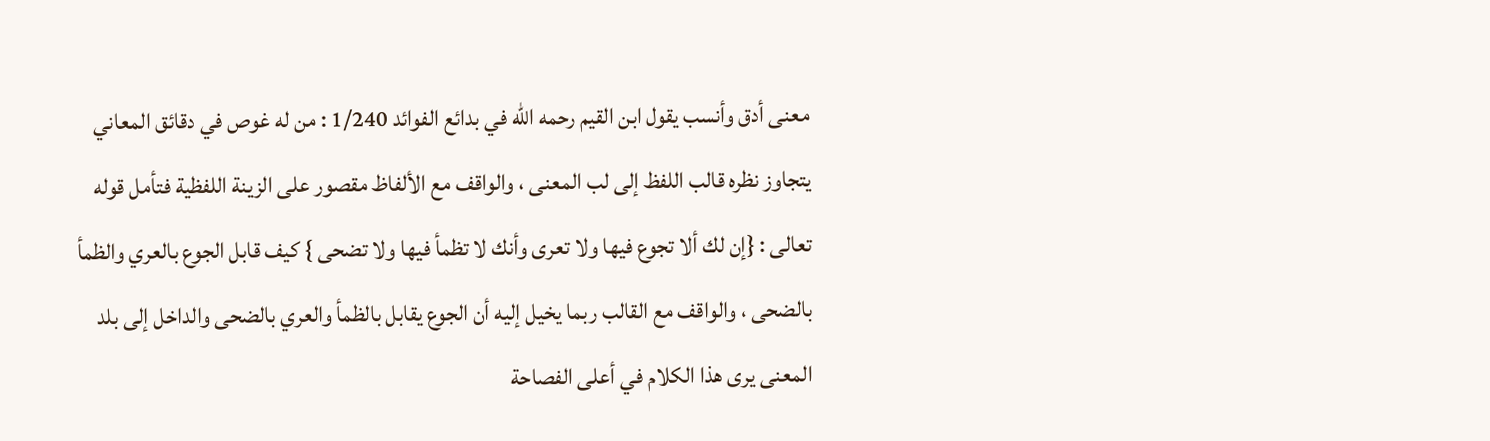معنى أدق وأنسب يقول ابن القيم رحمه الله في بدائع الفوائد 1/240 : من له غوص في دقائق المعاني يتجاوز نظره قالب اللفظ إلى لب المعنى ، والواقف مع الألفاظ مقصور على الزينة اللفظية فتأمل قوله تعالى : {إن لك ألا تجوع فيها ولا تعرى وأنك لا تظمأ فيها ولا تضحى } كيف قابل الجوع بالعري والظمأ بالضحى ، والواقف مع القالب ربما يخيل إليه أن الجوع يقابل بالظمأ والعري بالضحى والداخل إلى بلد المعنى يرى هذا الكلام في أعلى الفصاحة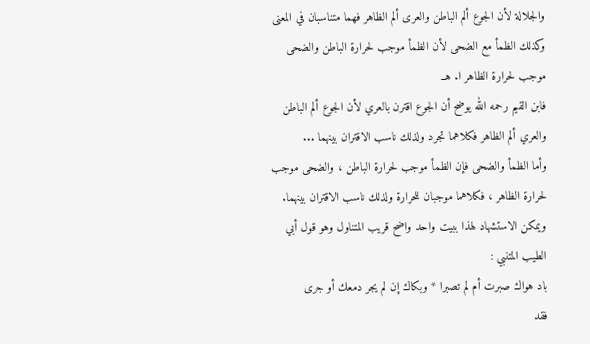والجلالة لأن الجوع ألم الباطن والعرى ألم الظاهر فهما متناسبان في المعنى وكذلك الظمأ مع الضحى لأن الظمأ موجب لحرارة الباطن والضحى موجب لحرارة الظاهر ا. هــ
فابن القيم رحمه الله يوضح أن الجوع اقترن بالعري لأن الجوع ألم الباطن والعري ألم الظاهر فكلاهما تجرد ولذلك ناسب الاقتران بينهما ...
وأما الظمأ والضحى فإن الظمأ موجب لحرارة الباطن ، والضحى موجب لحرارة الظاهر ، فكلاهما موجبان للحرارة ولذلك ناسب الاقتران بينهما.
ويمكن الاستشهاد لهذا ببيت واحد واضح قريب المتناول وهو قول أبي الطيب المتنبي :
باد هواك صبرت أم لم تصبرا * وبكاك إن لم يجر دمعك أو جرى
فقد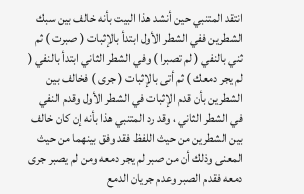انتقد المتنبي حين أنشد هذا البيت بأنه خالف بين سبك الشطرين ففي الشطر الأول ابتدأ بالإثبات ( صبرت ) ثم ثني بالنفي ( لم تصبرا ) وفي الشطر الثاني ابتدأ بالنفي ( لم يجر دمعك ) ثم أتى بالإثبات ( جرى ) فخالف بين الشطرين بأن قدم الإثبات في الشطر الأول وقدم النفي في الشطر الثاني ، وقد رد المتنبي هذا بأنه إن كان خالف بين الشطرين من حيث اللفظ فقد وفق بينهما من حيث المعنى وذلك أن من صبر لم يجر دمعه ومن لم يصبر جرى دمعه فقدم الصبر وعدم جريان الدمع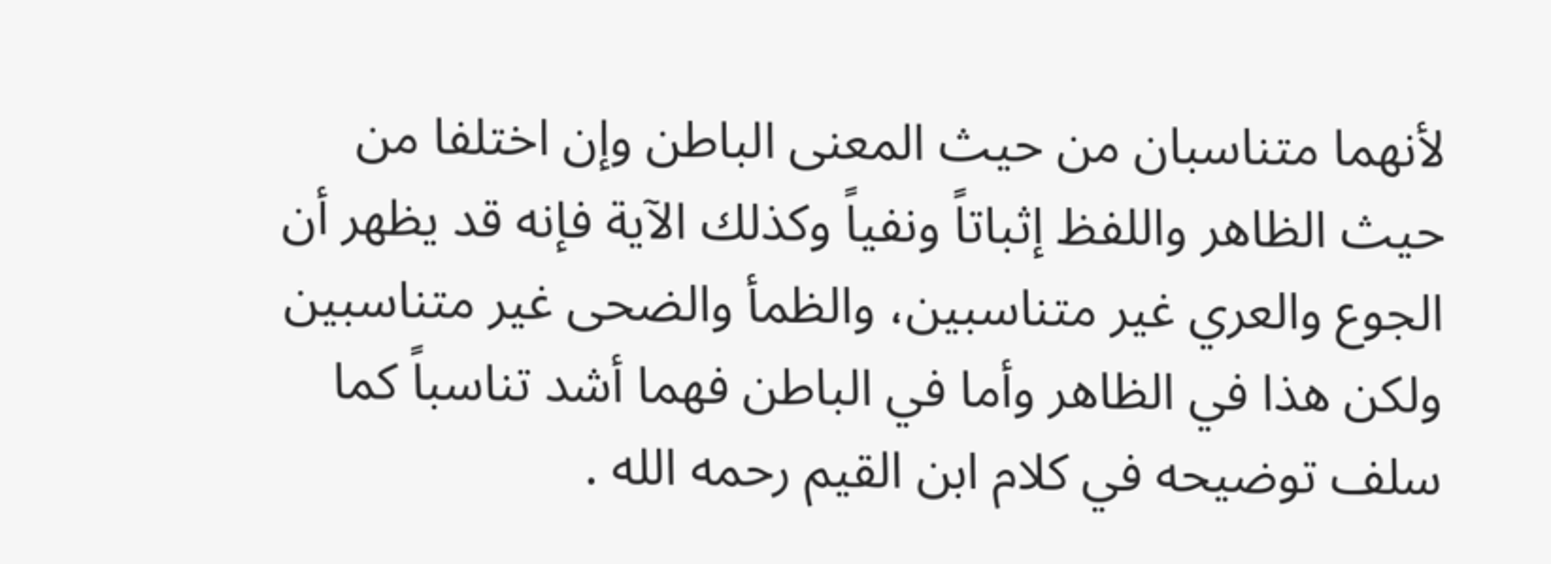لأنهما متناسبان من حيث المعنى الباطن وإن اختلفا من حيث الظاهر واللفظ إثباتاً ونفياً وكذلك الآية فإنه قد يظهر أن الجوع والعري غير متناسبين، والظمأ والضحى غير متناسبين ولكن هذا في الظاهر وأما في الباطن فهما أشد تناسباً كما سلف توضيحه في كلام ابن القيم رحمه الله .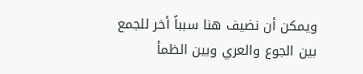ويمكن أن نضيف هنا سبباً أخر للجمع بين الجوع والعري وبين الظمأ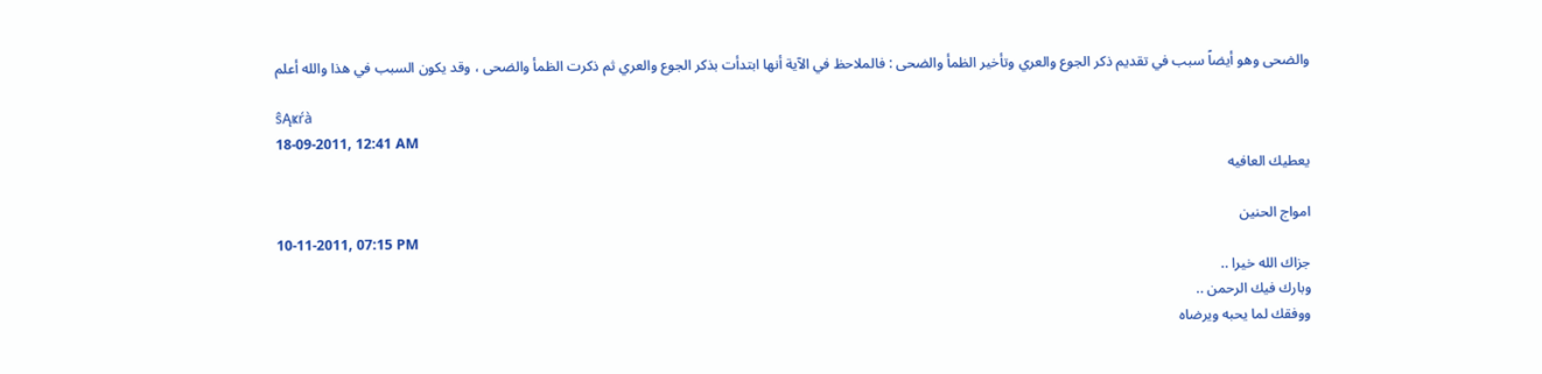والضحى وهو أيضاً سبب في تقديم ذكر الجوع والعري وتأخير الظمأ والضحى : فالملاحظ في الآية أنها ابتدأت بذكر الجوع والعري ثم ذكرت الظمأ والضحى ، وقد يكون السبب في هذا والله أعلم

ŝĄҝŕà
18-09-2011, 12:41 AM
يعطيك العافيه

امواج الحنين
10-11-2011, 07:15 PM
جزاك الله خيرا ..
وبارك فيك الرحمن ..
ووفقك لما يحبه ويرضاه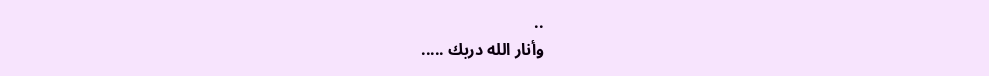..
وأنار الله دربك .....